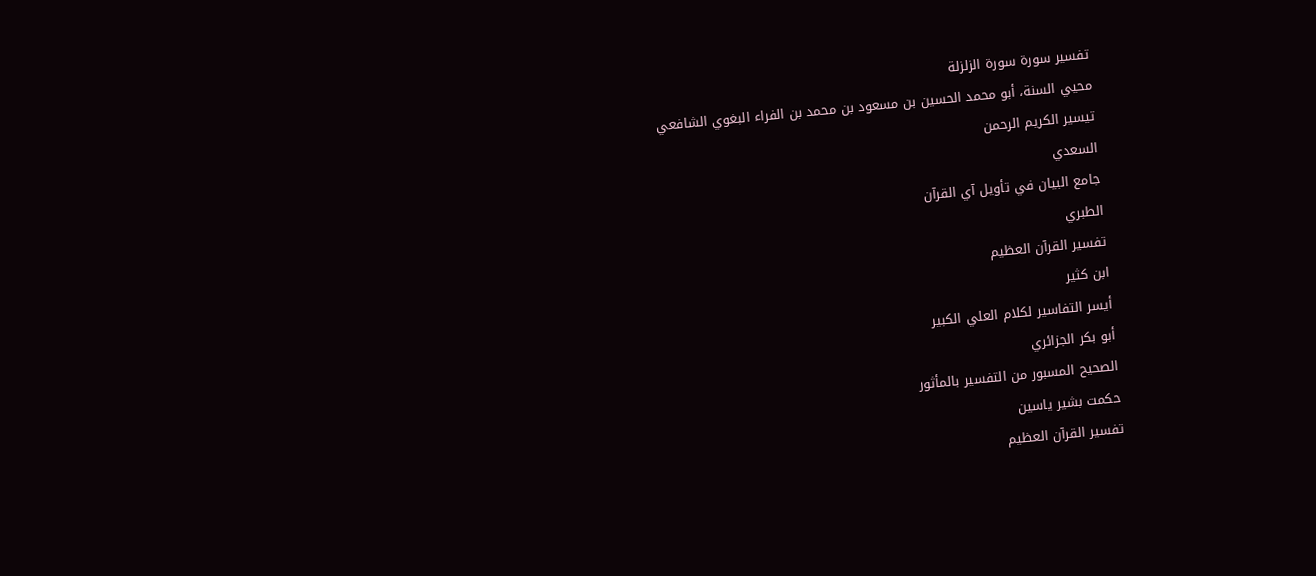تفسير سورة سورة الزلزلة
محيي السنة، أبو محمد الحسين بن مسعود بن محمد بن الفراء البغوي الشافعي
تيسير الكريم الرحمن
السعدي
جامع البيان في تأويل آي القرآن
الطبري
تفسير القرآن العظيم
ابن كثير
أيسر التفاسير لكلام العلي الكبير
أبو بكر الجزائري
الصحيح المسبور من التفسير بالمأثور
حكمت بشير ياسين
تفسير القرآن العظيم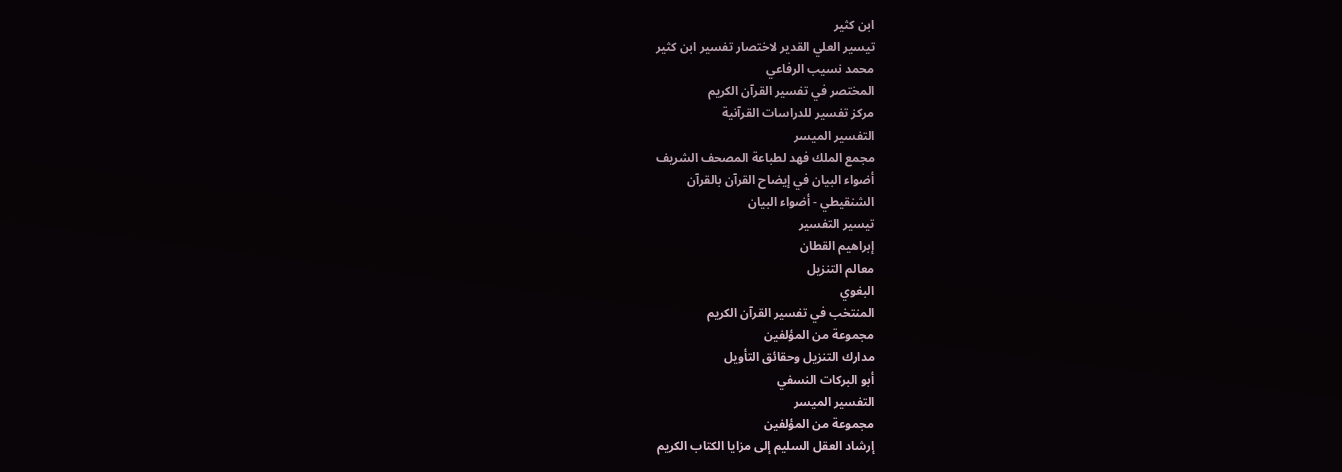ابن كثير
تيسير العلي القدير لاختصار تفسير ابن كثير
محمد نسيب الرفاعي
المختصر في تفسير القرآن الكريم
مركز تفسير للدراسات القرآنية
التفسير الميسر
مجمع الملك فهد لطباعة المصحف الشريف
أضواء البيان في إيضاح القرآن بالقرآن
الشنقيطي - أضواء البيان
تيسير التفسير
إبراهيم القطان
معالم التنزيل
البغوي
المنتخب في تفسير القرآن الكريم
مجموعة من المؤلفين
مدارك التنزيل وحقائق التأويل
أبو البركات النسفي
التفسير الميسر
مجموعة من المؤلفين
إرشاد العقل السليم إلى مزايا الكتاب الكريم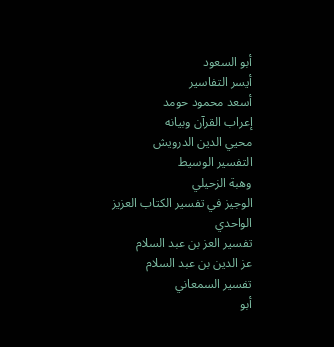أبو السعود
أيسر التفاسير
أسعد محمود حومد
إعراب القرآن وبيانه
محيي الدين الدرويش
التفسير الوسيط
وهبة الزحيلي
الوجيز في تفسير الكتاب العزيز
الواحدي
تفسير العز بن عبد السلام
عز الدين بن عبد السلام
تفسير السمعاني
أبو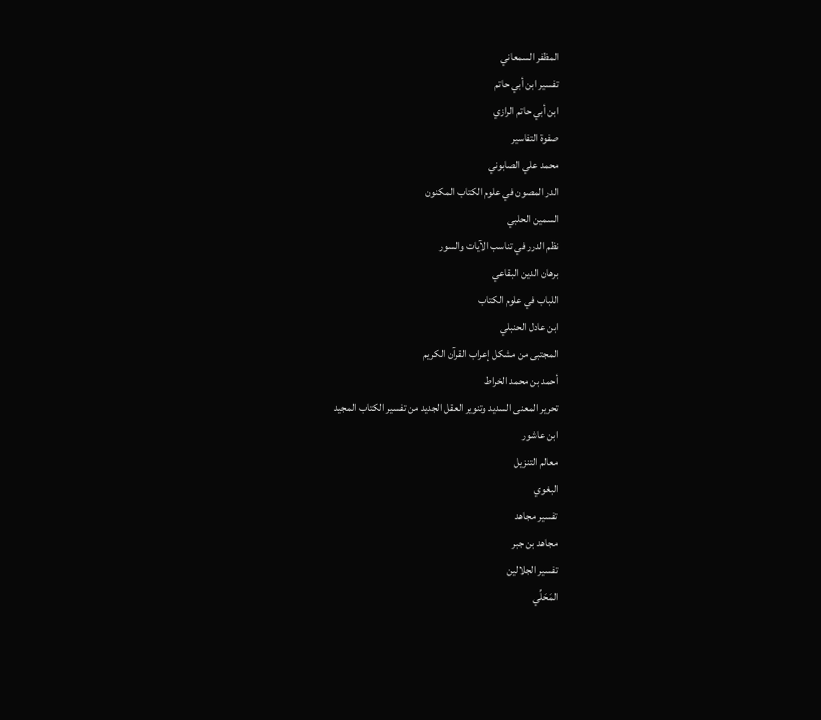المظفر السمعاني
تفسير ابن أبي حاتم
ابن أبي حاتم الرازي
صفوة التفاسير
محمد علي الصابوني
الدر المصون في علوم الكتاب المكنون
السمين الحلبي
نظم الدرر في تناسب الآيات والسور
برهان الدين البقاعي
اللباب في علوم الكتاب
ابن عادل الحنبلي
المجتبى من مشكل إعراب القرآن الكريم
أحمد بن محمد الخراط
تحرير المعنى السديد وتنوير العقل الجديد من تفسير الكتاب المجيد
ابن عاشور
معالم التنزيل
البغوي
تفسير مجاهد
مجاهد بن جبر
تفسير الجلالين
المَحَلِّي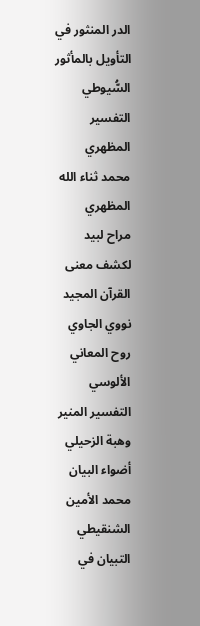الدر المنثور في التأويل بالمأثور
السُّيوطي
التفسير المظهري
محمد ثناء الله المظهري
مراح لبيد لكشف معنى القرآن المجيد
نووي الجاوي
روح المعاني
الألوسي
التفسير المنير
وهبة الزحيلي
أضواء البيان
محمد الأمين الشنقيطي
التبيان في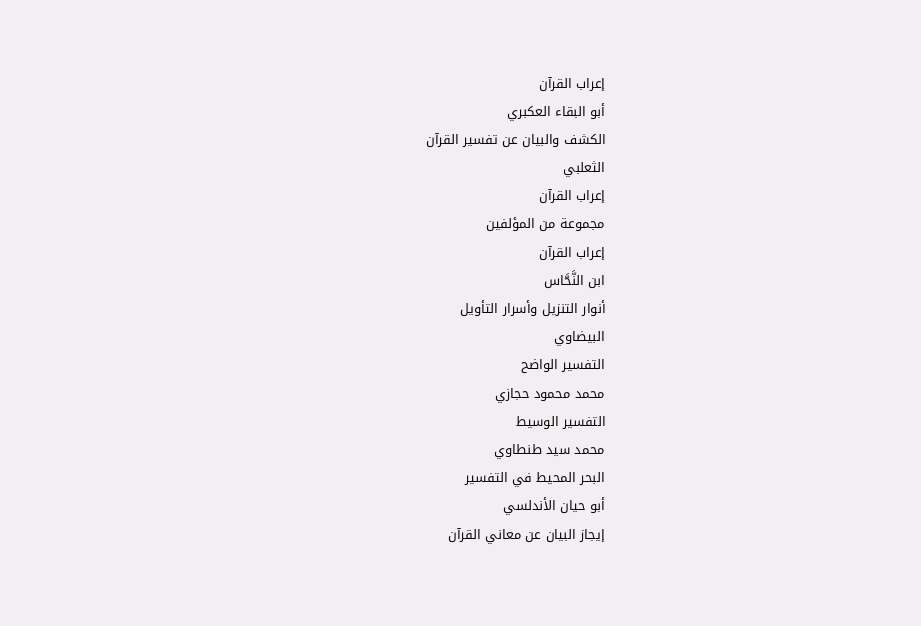إعراب القرآن
أبو البقاء العكبري
الكشف والبيان عن تفسير القرآن
الثعلبي
إعراب القرآن
مجموعة من المؤلفين
إعراب القرآن
ابن النَّحَّاس
أنوار التنزيل وأسرار التأويل
البيضاوي
التفسير الواضح
محمد محمود حجازي
التفسير الوسيط
محمد سيد طنطاوي
البحر المحيط في التفسير
أبو حيان الأندلسي
إيجاز البيان عن معاني القرآن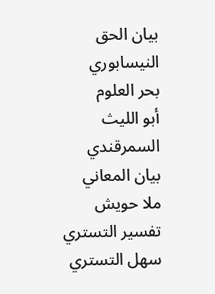بيان الحق النيسابوري
بحر العلوم
أبو الليث السمرقندي
بيان المعاني
ملا حويش
تفسير التستري
سهل التستري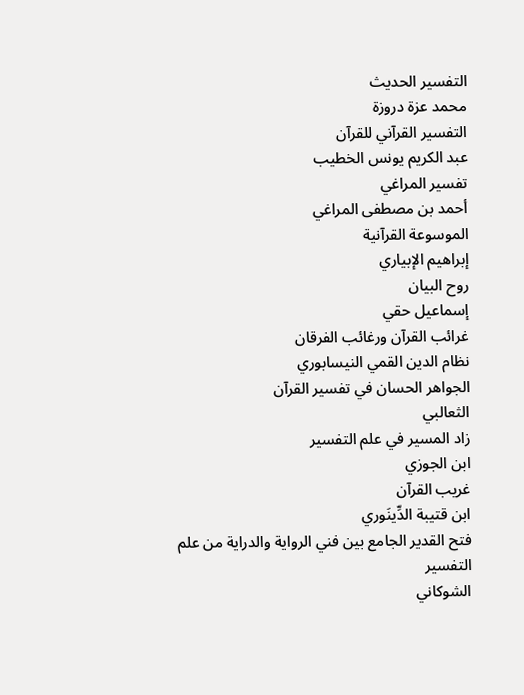التفسير الحديث
محمد عزة دروزة
التفسير القرآني للقرآن
عبد الكريم يونس الخطيب
تفسير المراغي
أحمد بن مصطفى المراغي
الموسوعة القرآنية
إبراهيم الإبياري
روح البيان
إسماعيل حقي
غرائب القرآن ورغائب الفرقان
نظام الدين القمي النيسابوري
الجواهر الحسان في تفسير القرآن
الثعالبي
زاد المسير في علم التفسير
ابن الجوزي
غريب القرآن
ابن قتيبة الدِّينَوري
فتح القدير الجامع بين فني الرواية والدراية من علم التفسير
الشوكاني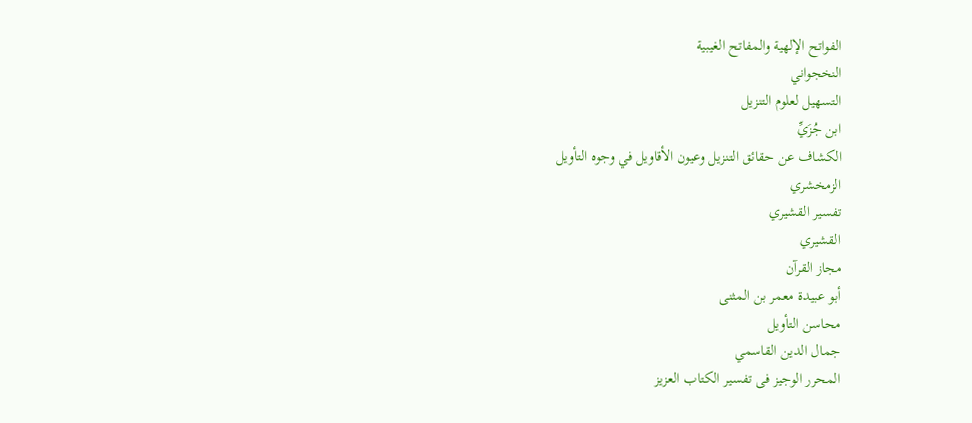الفواتح الإلهية والمفاتح الغيبية
النخجواني
التسهيل لعلوم التنزيل
ابن جُزَيِّ
الكشاف عن حقائق التنزيل وعيون الأقاويل في وجوه التأويل
الزمخشري
تفسير القشيري
القشيري
مجاز القرآن
أبو عبيدة معمر بن المثنى
محاسن التأويل
جمال الدين القاسمي
المحرر الوجيز فى تفسير الكتاب العزيز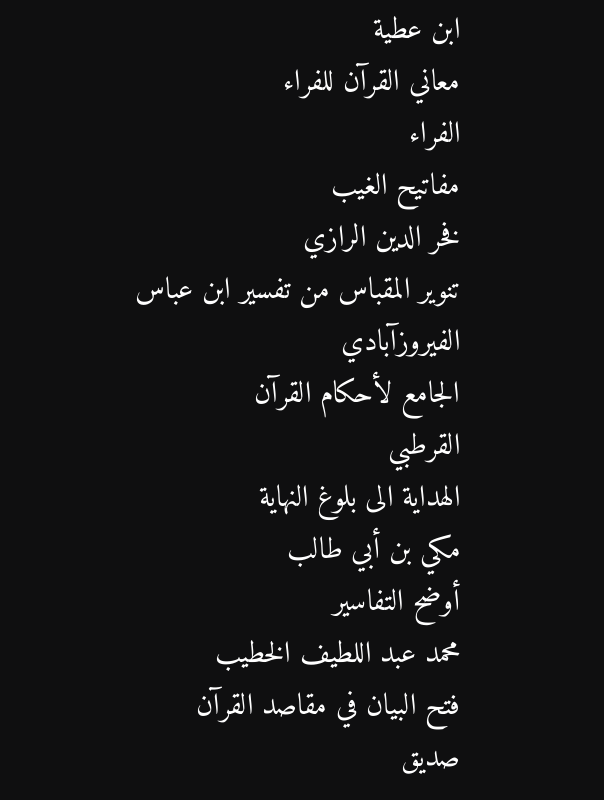ابن عطية
معاني القرآن للفراء
الفراء
مفاتيح الغيب
فخر الدين الرازي
تنوير المقباس من تفسير ابن عباس
الفيروزآبادي
الجامع لأحكام القرآن
القرطبي
الهداية الى بلوغ النهاية
مكي بن أبي طالب
أوضح التفاسير
محمد عبد اللطيف الخطيب
فتح البيان في مقاصد القرآن
صديق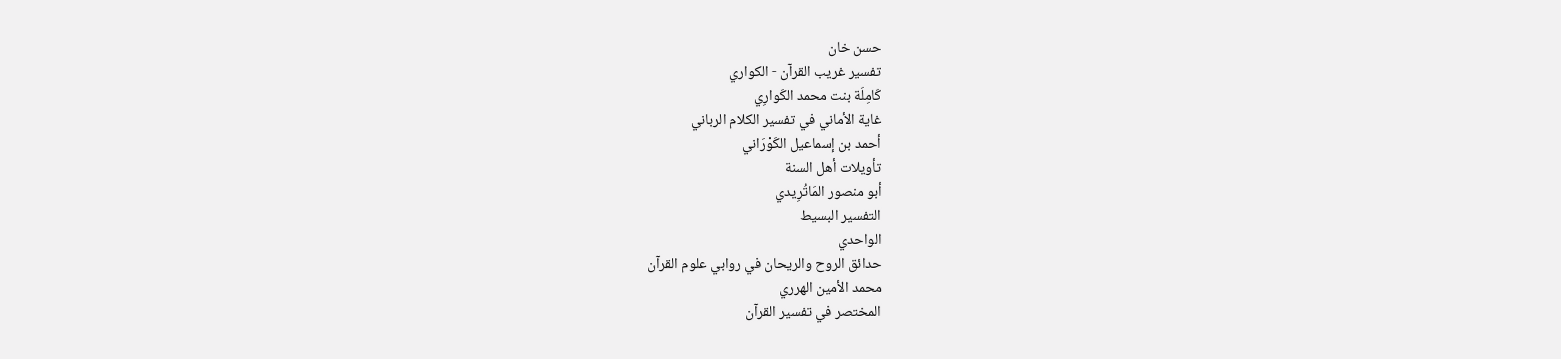حسن خان
تفسير غريب القرآن - الكواري
كَامِلَة بنت محمد الكَوارِي
غاية الأماني في تفسير الكلام الرباني
أحمد بن إسماعيل الكَوْرَاني
تأويلات أهل السنة
أبو منصور المَاتُرِيدي
التفسير البسيط
الواحدي
حدائق الروح والريحان في روابي علوم القرآن
محمد الأمين الهرري
المختصر في تفسير القرآن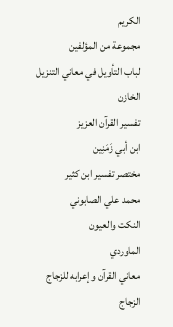الكريم
مجموعة من المؤلفين
لباب التأويل في معاني التنزيل
الخازن
تفسير القرآن العزيز
ابن أبي زَمَنِين
مختصر تفسير ابن كثير
محمد علي الصابوني
النكت والعيون
الماوردي
معاني القرآن وإعرابه للزجاج
الزجاج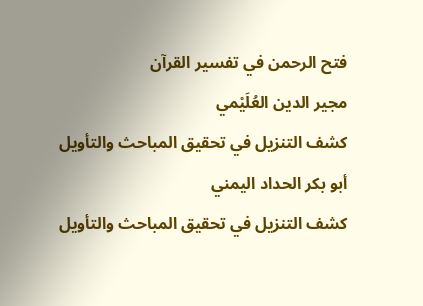فتح الرحمن في تفسير القرآن
مجير الدين العُلَيْمي
كشف التنزيل في تحقيق المباحث والتأويل
أبو بكر الحداد اليمني
كشف التنزيل في تحقيق المباحث والتأويل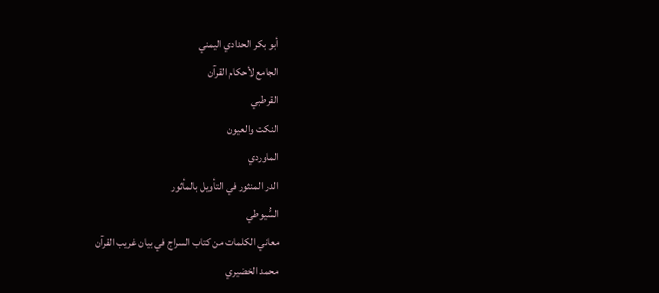أبو بكر الحدادي اليمني
الجامع لأحكام القرآن
القرطبي
النكت والعيون
الماوردي
الدر المنثور في التأويل بالمأثور
السُّيوطي
معاني الكلمات من كتاب السراج في بيان غريب القرآن
محمد الخضيري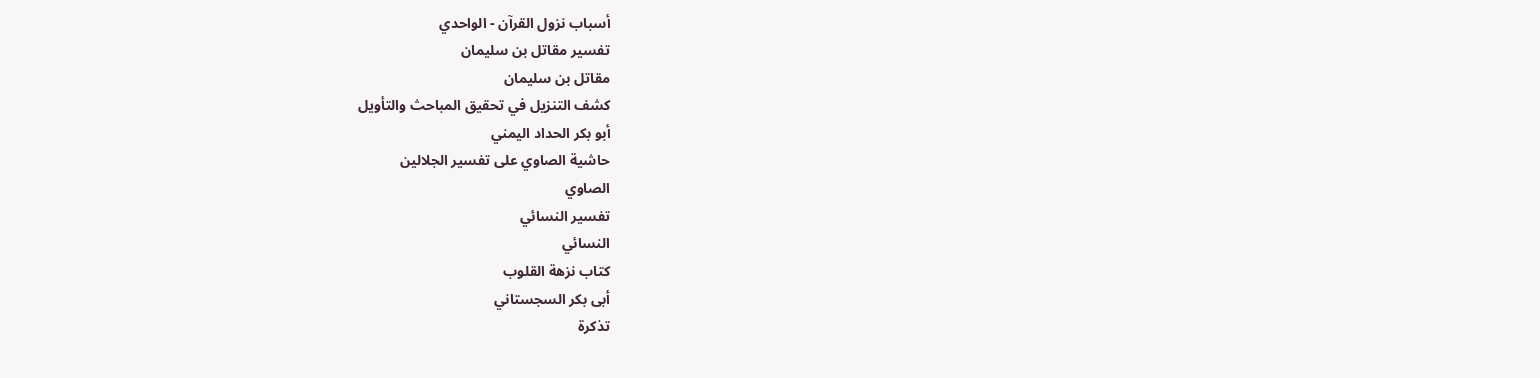أسباب نزول القرآن - الواحدي
تفسير مقاتل بن سليمان
مقاتل بن سليمان
كشف التنزيل في تحقيق المباحث والتأويل
أبو بكر الحداد اليمني
حاشية الصاوي على تفسير الجلالين
الصاوي
تفسير النسائي
النسائي
كتاب نزهة القلوب
أبى بكر السجستاني
تذكرة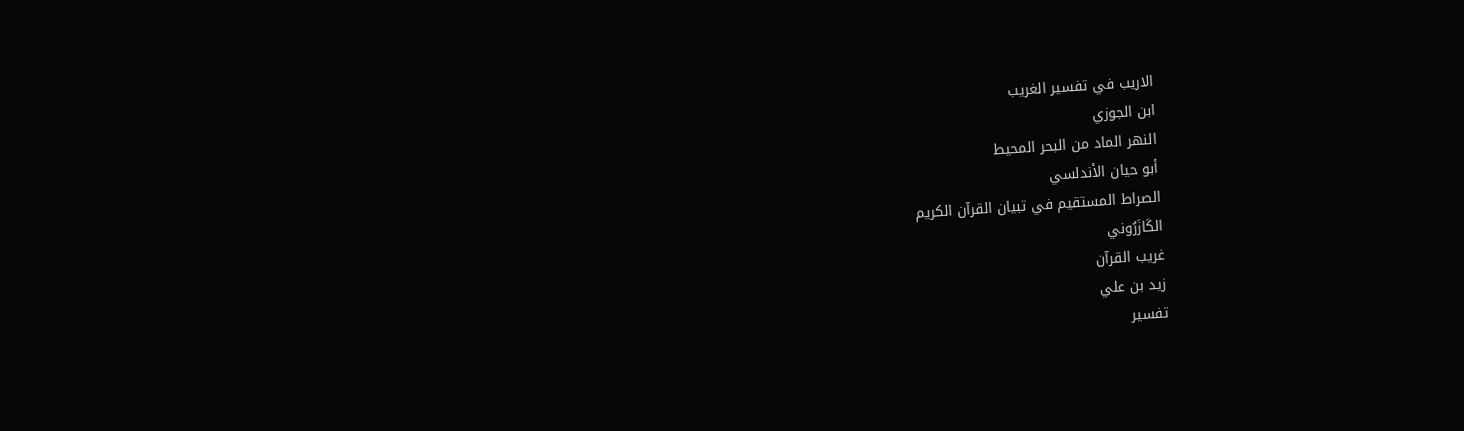الاريب في تفسير الغريب
ابن الجوزي
النهر الماد من البحر المحيط
أبو حيان الأندلسي
الصراط المستقيم في تبيان القرآن الكريم
الكَازَرُوني
غريب القرآن
زيد بن علي
تفسير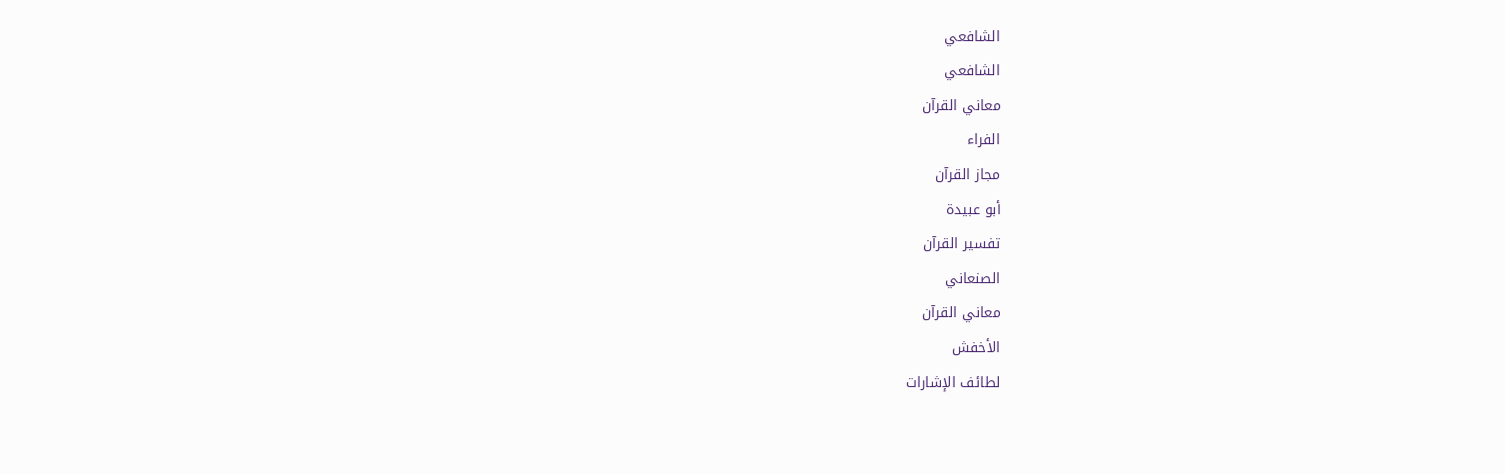الشافعي
الشافعي
معاني القرآن
الفراء
مجاز القرآن
أبو عبيدة
تفسير القرآن
الصنعاني
معاني القرآن
الأخفش
لطائف الإشارات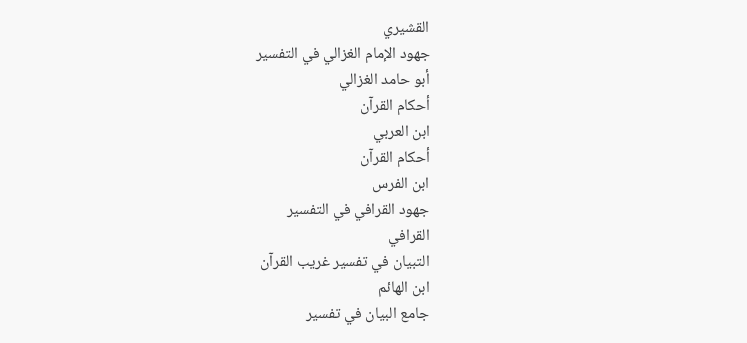القشيري
جهود الإمام الغزالي في التفسير
أبو حامد الغزالي
أحكام القرآن
ابن العربي
أحكام القرآن
ابن الفرس
جهود القرافي في التفسير
القرافي
التبيان في تفسير غريب القرآن
ابن الهائم
جامع البيان في تفسير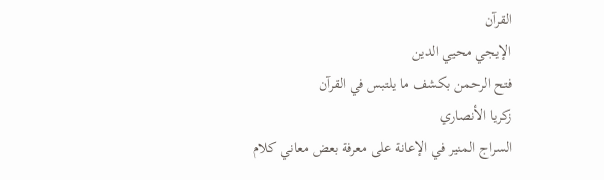القرآن
الإيجي محيي الدين
فتح الرحمن بكشف ما يلتبس في القرآن
زكريا الأنصاري
السراج المنير في الإعانة على معرفة بعض معاني كلام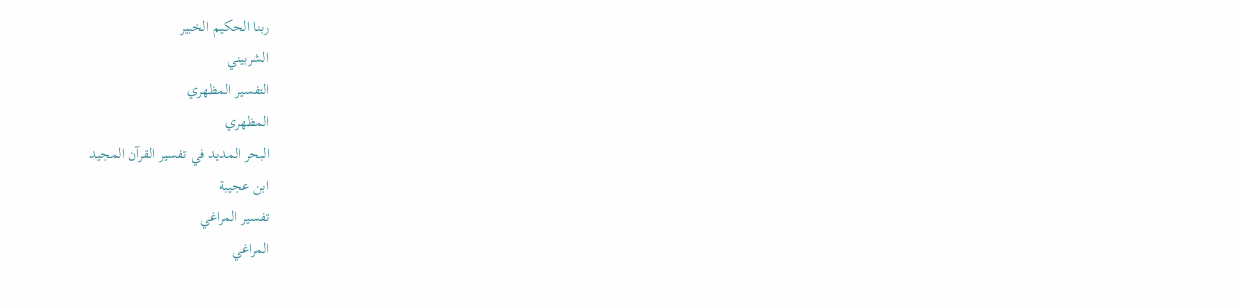ربنا الحكيم الخبير
الشربيني
التفسير المظهري
المظهري
البحر المديد في تفسير القرآن المجيد
ابن عجيبة
تفسير المراغي
المراغي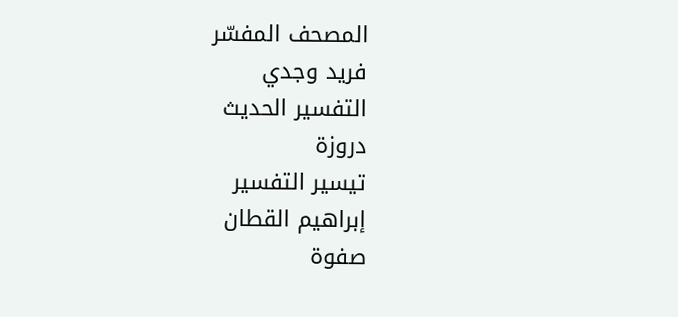المصحف المفسّر
فريد وجدي
التفسير الحديث
دروزة
تيسير التفسير
إبراهيم القطان
صفوة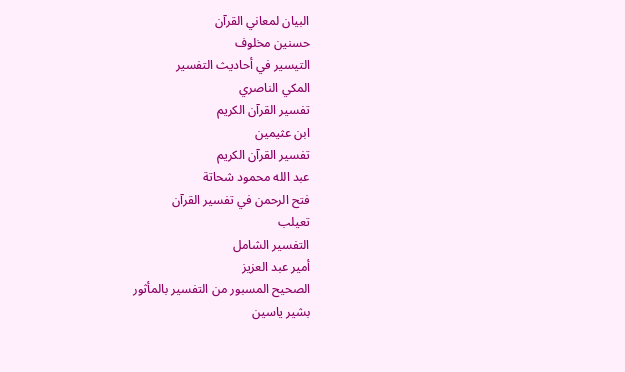البيان لمعاني القرآن
حسنين مخلوف
التيسير في أحاديث التفسير
المكي الناصري
تفسير القرآن الكريم
ابن عثيمين
تفسير القرآن الكريم
عبد الله محمود شحاتة
فتح الرحمن في تفسير القرآن
تعيلب
التفسير الشامل
أمير عبد العزيز
الصحيح المسبور من التفسير بالمأثور
بشير ياسين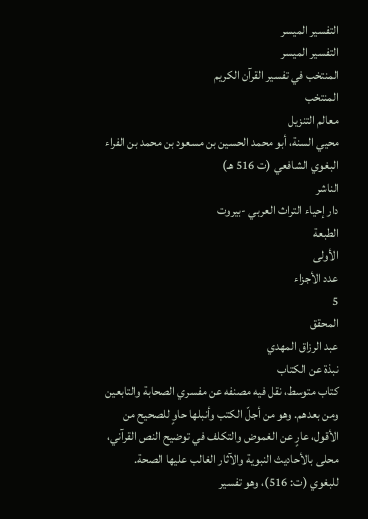التفسير الميسر
التفسير الميسر
المنتخب في تفسير القرآن الكريم
المنتخب
معالم التنزيل
محيي السنة، أبو محمد الحسين بن مسعود بن محمد بن الفراء البغوي الشافعي (ت 516 هـ)
الناشر
دار إحياء التراث العربي -بيروت
الطبعة
الأولى
عدد الأجزاء
5
المحقق
عبد الرزاق المهدي
نبذة عن الكتاب
كتاب متوسط، نقل فيه مصنفه عن مفسري الصحابة والتابعين ومن بعدهم. وهو من أجلّ الكتب وأنبلها حاوٍ للصحيح من الأقول، عارٍ عن الغموض والتكلف في توضيح النص القرآني، محلى بالأحاديث النبوية والآثار الغالب عليها الصحة.
للبغوي (ت: 516)، وهو تفسير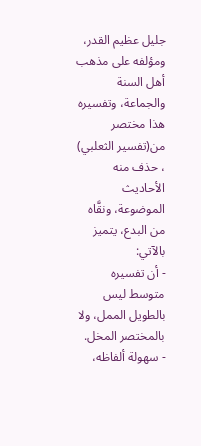جليل عظيم القدر، ومؤلفه على مذهب أهل السنة والجماعة، وتفسيره هذا مختصر من(تفسير الثعلبي) ، حذف منه الأحاديث الموضوعة، ونقَّاه من البدع، يتميز بالآتي:
- أن تفسيره متوسط ليس بالطويل الممل، ولا بالمختصر المخل.
- سهولة ألفاظه،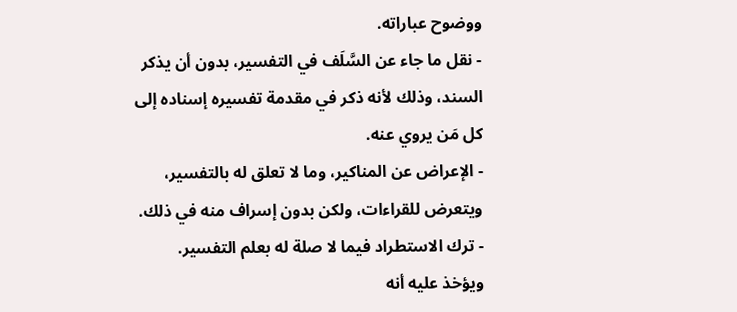ووضوح عباراته.
- نقل ما جاء عن السَّلَف في التفسير، بدون أن يذكر السند، وذلك لأنه ذكر في مقدمة تفسيره إسناده إلى كل مَن يروي عنه.
- الإعراض عن المناكير، وما لا تعلق له بالتفسير، ويتعرض للقراءات، ولكن بدون إسراف منه في ذلك.
- ترك الاستطراد فيما لا صلة له بعلم التفسير.
ويؤخذ عليه أنه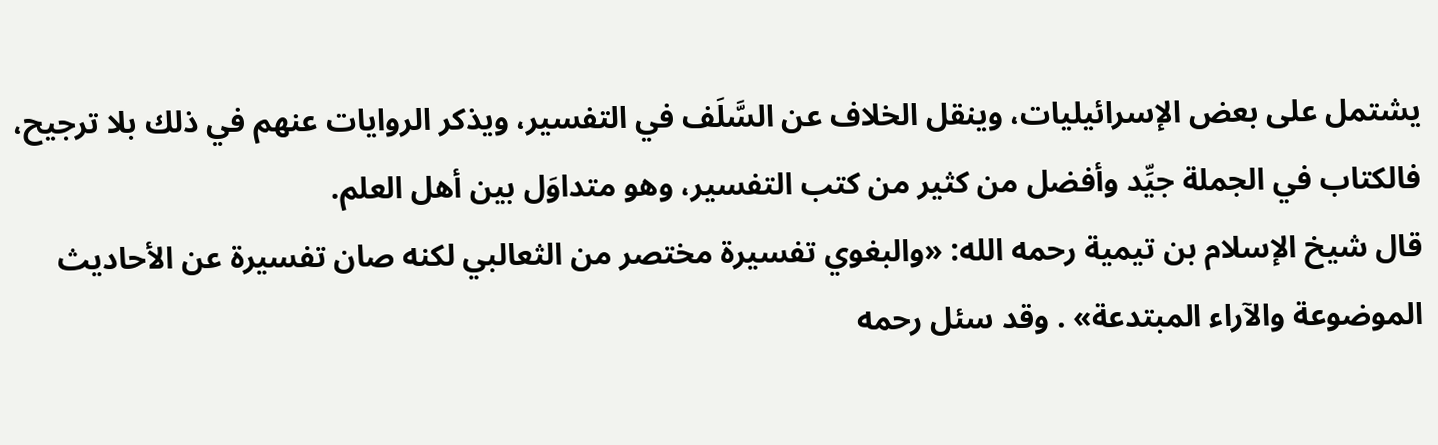يشتمل على بعض الإسرائيليات، وينقل الخلاف عن السَّلَف في التفسير، ويذكر الروايات عنهم في ذلك بلا ترجيح، فالكتاب في الجملة جيِّد وأفضل من كثير من كتب التفسير، وهو متداوَل بين أهل العلم.
قال شيخ الإسلام بن تيمية رحمه الله: «والبغوي تفسيرة مختصر من الثعالبي لكنه صان تفسيرة عن الأحاديث الموضوعة والآراء المبتدعة» . وقد سئل رحمه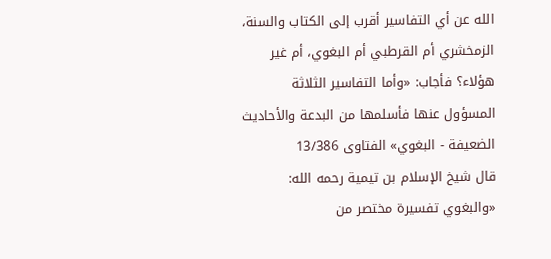الله عن أي التفاسير أقرب إلى الكتاب والسنة، الزمخشري أم القرطبي أم البغوي، أم غير هؤلاء؟ فأجاب: «وأما التفاسير الثلاثة المسؤول عنها فأسلمها من البدعة والأحاديث الضعيفة - البغوي» الفتاوى 13/386
قال شيخ الإسلام بن تيمية رحمه الله: «والبغوي تفسيرة مختصر من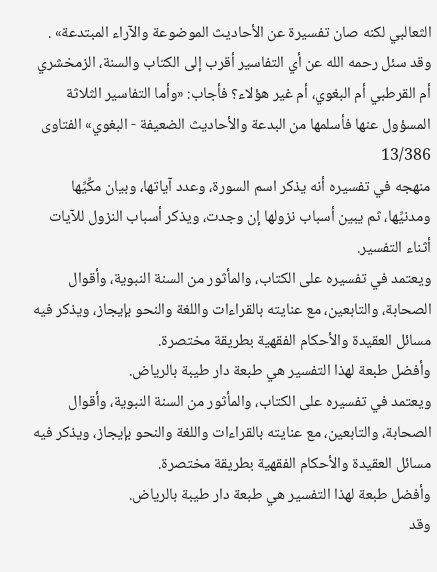الثعالبي لكنه صان تفسيرة عن الأحاديث الموضوعة والآراء المبتدعة» . وقد سئل رحمه الله عن أي التفاسير أقرب إلى الكتاب والسنة، الزمخشري أم القرطبي أم البغوي، أم غير هؤلاء؟ فأجاب: «وأما التفاسير الثلاثة المسؤول عنها فأسلمها من البدعة والأحاديث الضعيفة - البغوي» الفتاوى 13/386
منهجه في تفسيره أنه يذكر اسم السورة، وعدد آياتها، وبيان مكِّيِّها ومدنيِّها، ثم يبين أسباب نزولها إن وجدت، ويذكر أسباب النزول للآيات أثناء التفسير.
ويعتمد في تفسيره على الكتاب، والمأثور من السنة النبوية، وأقوال الصحابة، والتابعين، مع عنايته بالقراءات واللغة والنحو بإيجاز، ويذكر فيه مسائل العقيدة والأحكام الفقهية بطريقة مختصرة.
وأفضل طبعة لهذا التفسير هي طبعة دار طيبة بالرياض.
ويعتمد في تفسيره على الكتاب، والمأثور من السنة النبوية، وأقوال الصحابة، والتابعين، مع عنايته بالقراءات واللغة والنحو بإيجاز، ويذكر فيه مسائل العقيدة والأحكام الفقهية بطريقة مختصرة.
وأفضل طبعة لهذا التفسير هي طبعة دار طيبة بالرياض.
وقد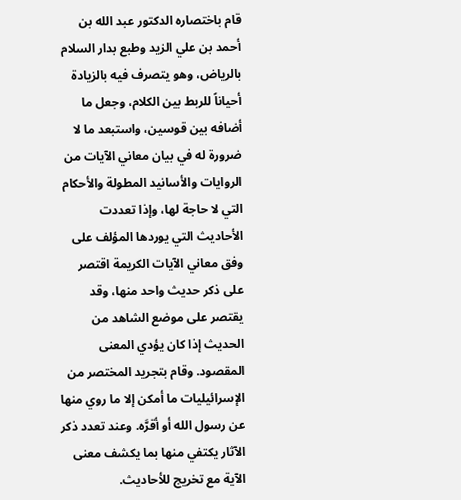قام باختصاره الدكتور عبد الله بن أحمد بن علي الزيد وطبع بدار السلام بالرياض، وهو يتصرف فيه بالزيادة أحياناً للربط بين الكلام، وجعل ما أضافه بين قوسين، واستبعد ما لا ضرورة له في بيان معاني الآيات من الروايات والأسانيد المطولة والأحكام التي لا حاجة لها، وإذا تعددت الأحاديث التي يوردها المؤلف على وفق معاني الآيات الكريمة اقتصر على ذكر حديث واحد منها، وقد يقتصر على موضع الشاهد من الحديث إذا كان يؤدي المعنى المقصود. وقام بتجريد المختصر من الإسرائيليات ما أمكن إلا ما روي منها عن رسول الله أو أقرَّه. وعند تعدد ذكر الآثار يكتفي منها بما يكشف معنى الآية مع تخريج للأحاديث.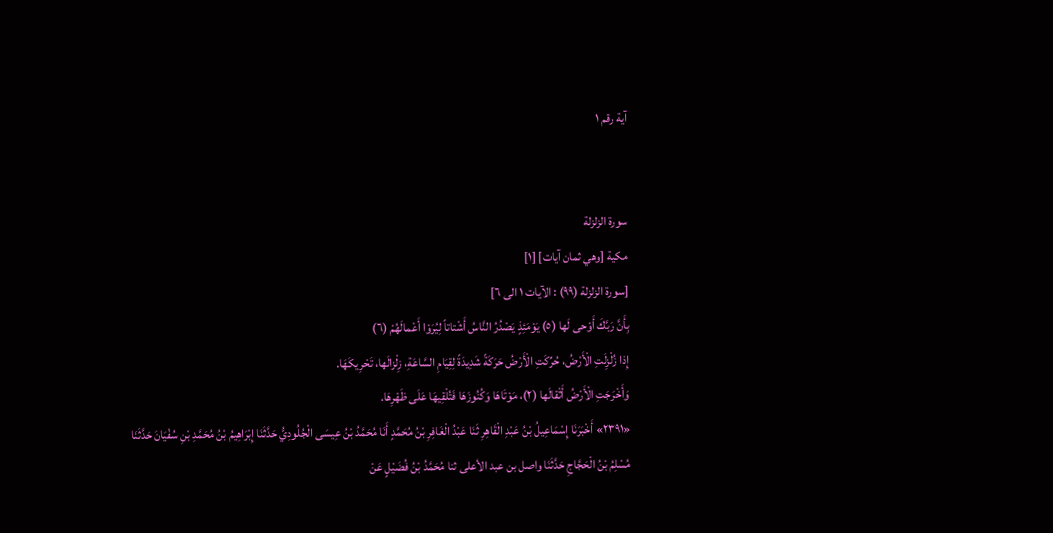آية رقم ١


سورة الزلزلة
مكية [وهي ثمان آيات] [١]
[سورة الزلزلة (٩٩) : الآيات ١ الى ٦]
بِأَنَّ رَبَّكَ أَوْحى لَها (٥) يَوْمَئِذٍ يَصْدُرُ النَّاسُ أَشْتاتاً لِيُرَوْا أَعْمالَهُمْ (٦)
إِذا زُلْزِلَتِ الْأَرْضُ، حُرِّكَتِ الْأَرْضُ حَرَكَةً شَدِيدَةً لِقِيَامِ السَّاعَةِ، زِلْزالَها، تَحْرِيكَهَا.
وَأَخْرَجَتِ الْأَرْضُ أَثْقالَها (٢)، مَوْتَاهَا وَكُنُوزَهَا فَتُلْقِيهَا عَلَى ظَهْرِهَا.
«٢٣٩١» أَخْبَرَنَا إِسْمَاعِيلُ بْنُ عَبْدِ الْقَاهِرِ ثَنَا عَبْدُ الْغَافِرِ بْنُ مُحَمَّدٍ أَنَا مُحَمَّدُ بْنُ عِيسَى الْجُلُودِيُّ حَدَّثَنَا إِبْرَاهِيمُ بْنُ مُحَمَّدِ بْنِ سُفْيَانَ حَدَّثَنَا مُسْلِمُ بْنُ الْحَجَّاجِ حَدَّثَنَا واصل بن عبد الأعلى ثنا مُحَمَّدُ بْنُ فُضَيْلٍ عَنْ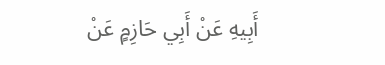أَبِيهِ عَنْ أَبِي حَازِمٍ عَنْ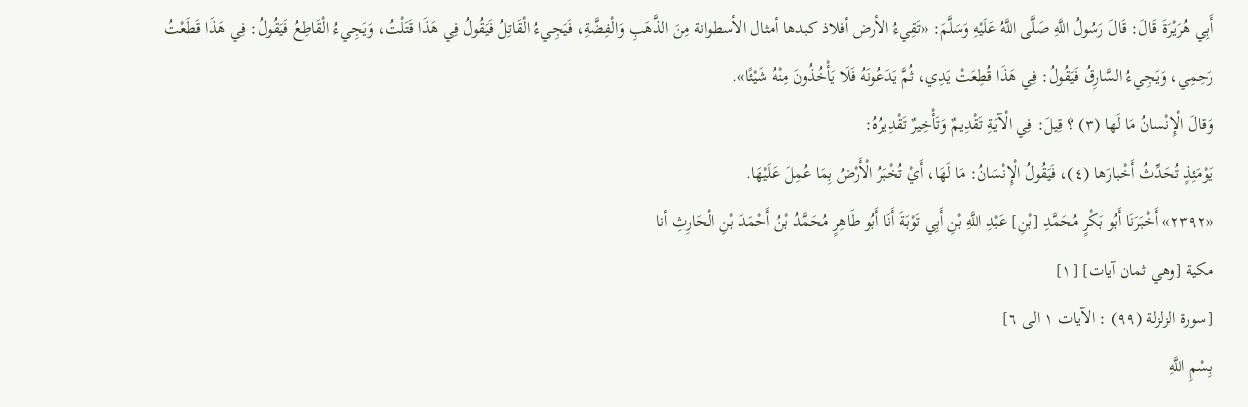أَبِي هُرَيْرَةَ قَالَ: قَالَ رَسُولُ اللَّهِ صَلَّى اللَّهُ عَلَيْهِ وَسَلَّمَ: «تَقِيءُ الأرض أفلاذ كبدها أمثال الأسطوانة مِنَ الذَّهَبِ وَالْفِضَّةِ، فَيَجِيءُ الْقَاتِلُ فَيَقُولُ فِي هَذَا قَتَلْتُ، وَيَجِيءُ الْقَاطِعُ فَيَقُولُ: فِي هَذَا قَطَعْتُ رَحِمِي، وَيَجِيءُ السَّارِقُ فَيَقُولُ: فِي هَذَا قُطِعَتْ يَدِي، ثُمَّ يَدَعُونَهُ فَلَا يَأْخُذُونَ مِنْهُ شَيْئًا».
وَقالَ الْإِنْسانُ مَا لَها (٣) ؟ قِيلَ: فِي الْآيَةِ تَقْدِيمٌ وَتَأْخِيرٌ تَقْدِيرُهُ:
يَوْمَئِذٍ تُحَدِّثُ أَخْبارَها (٤)، فَيَقُولُ الْإِنْسَانُ: مَا لَهَا، أَيْ تُخْبَرُ الْأَرْضُ بِمَا عُمِلَ عَلَيْهَا.
«٢٣٩٢» أَخْبَرَنَا أَبُو بَكْرٍ مُحَمَّدِ [بْنِ] عَبْدِ اللَّهِ بْنِ أَبِي تَوْبَةَ أَنَا أَبُو طَاهِرٍ مُحَمَّدُ بْنُ أَحْمَدَ بْنِ الْحَارِثِ أنا
مكية [وهي ثمان آيات] [١]
[سورة الزلزلة (٩٩) : الآيات ١ الى ٦]
بِسْمِ اللَّهِ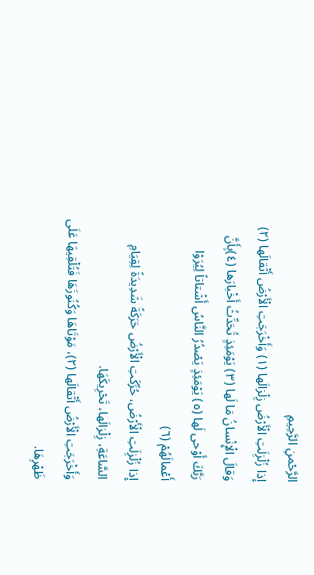الرَّحْمنِ الرَّحِيمِ
إِذا زُلْزِلَتِ الْأَرْضُ زِلْزالَها (١) وَأَخْرَجَتِ الْأَرْضُ أَثْقالَها (٢) وَقالَ الْإِنْسانُ مَا لَها (٣) يَوْمَئِذٍ تُحَدِّثُ أَخْبارَها (٤)بِأَنَّ رَبَّكَ أَوْحى لَها (٥) يَوْمَئِذٍ يَصْدُرُ النَّاسُ أَشْتاتاً لِيُرَوْا أَعْمالَهُمْ (٦)
إِذا زُلْزِلَتِ الْأَرْضُ، حُرِّكَتِ الْأَرْضُ حَرَكَةً شَدِيدَةً لِقِيَامِ السَّاعَةِ، زِلْزالَها، تَحْرِيكَهَا.
وَأَخْرَجَتِ الْأَرْضُ أَثْقالَها (٢)، مَوْتَاهَا وَكُنُوزَهَا فَتُلْقِيهَا عَلَى ظَهْرِهَا.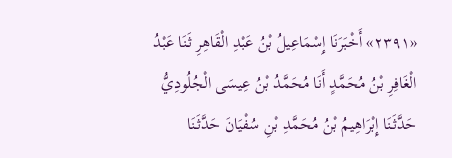«٢٣٩١» أَخْبَرَنَا إِسْمَاعِيلُ بْنُ عَبْدِ الْقَاهِرِ ثَنَا عَبْدُ الْغَافِرِ بْنُ مُحَمَّدٍ أَنَا مُحَمَّدُ بْنُ عِيسَى الْجُلُودِيُّ حَدَّثَنَا إِبْرَاهِيمُ بْنُ مُحَمَّدِ بْنِ سُفْيَانَ حَدَّثَنَا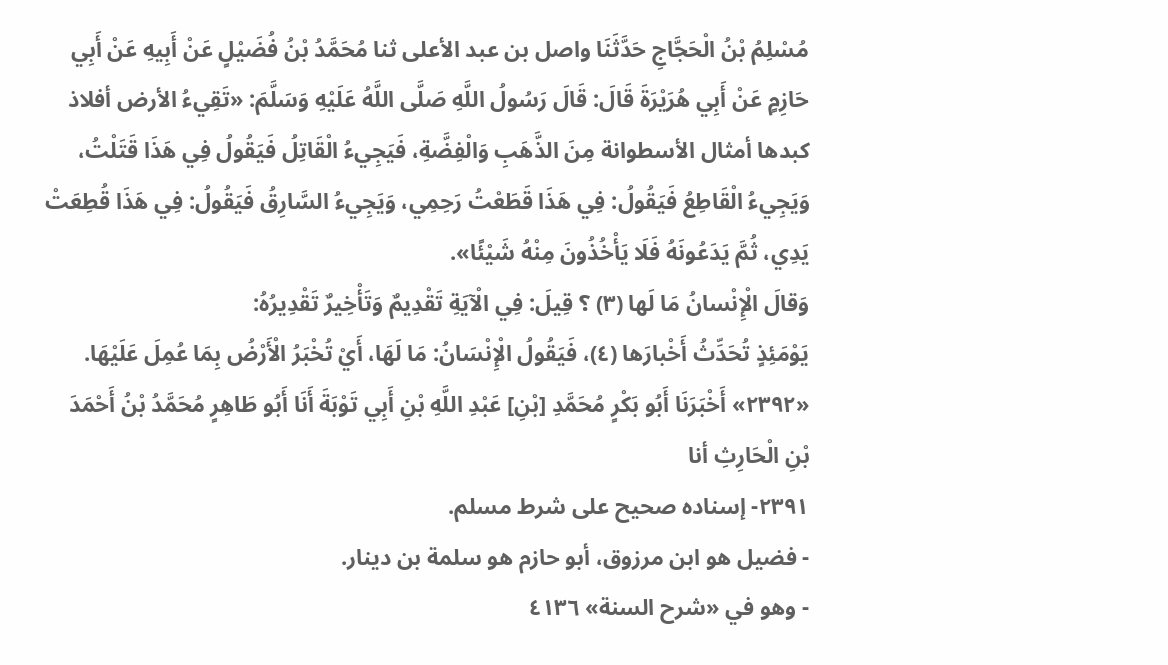مُسْلِمُ بْنُ الْحَجَّاجِ حَدَّثَنَا واصل بن عبد الأعلى ثنا مُحَمَّدُ بْنُ فُضَيْلٍ عَنْ أَبِيهِ عَنْ أَبِي حَازِمٍ عَنْ أَبِي هُرَيْرَةَ قَالَ: قَالَ رَسُولُ اللَّهِ صَلَّى اللَّهُ عَلَيْهِ وَسَلَّمَ: «تَقِيءُ الأرض أفلاذ كبدها أمثال الأسطوانة مِنَ الذَّهَبِ وَالْفِضَّةِ، فَيَجِيءُ الْقَاتِلُ فَيَقُولُ فِي هَذَا قَتَلْتُ، وَيَجِيءُ الْقَاطِعُ فَيَقُولُ: فِي هَذَا قَطَعْتُ رَحِمِي، وَيَجِيءُ السَّارِقُ فَيَقُولُ: فِي هَذَا قُطِعَتْ يَدِي، ثُمَّ يَدَعُونَهُ فَلَا يَأْخُذُونَ مِنْهُ شَيْئًا».
وَقالَ الْإِنْسانُ مَا لَها (٣) ؟ قِيلَ: فِي الْآيَةِ تَقْدِيمٌ وَتَأْخِيرٌ تَقْدِيرُهُ:
يَوْمَئِذٍ تُحَدِّثُ أَخْبارَها (٤)، فَيَقُولُ الْإِنْسَانُ: مَا لَهَا، أَيْ تُخْبَرُ الْأَرْضُ بِمَا عُمِلَ عَلَيْهَا.
«٢٣٩٢» أَخْبَرَنَا أَبُو بَكْرٍ مُحَمَّدِ [بْنِ] عَبْدِ اللَّهِ بْنِ أَبِي تَوْبَةَ أَنَا أَبُو طَاهِرٍ مُحَمَّدُ بْنُ أَحْمَدَ بْنِ الْحَارِثِ أنا
٢٣٩١- إسناده صحيح على شرط مسلم.
- فضيل هو ابن مرزوق، أبو حازم هو سلمة بن دينار.
- وهو في «شرح السنة» ٤١٣٦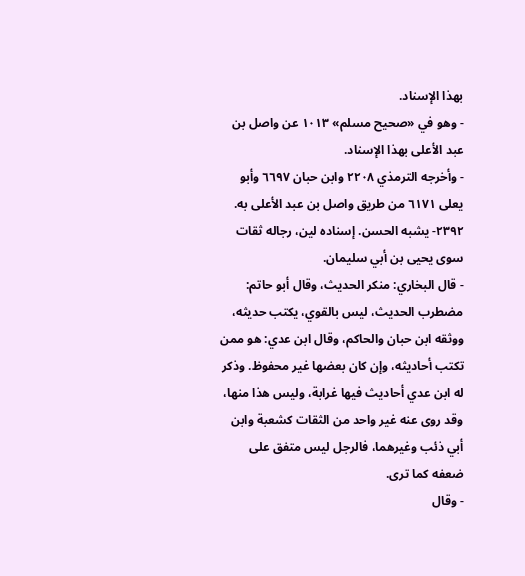بهذا الإسناد.
- وهو في «صحيح مسلم» ١٠١٣ عن واصل بن عبد الأعلى بهذا الإسناد.
- وأخرجه الترمذي ٢٢٠٨ وابن حبان ٦٦٩٧ وأبو يعلى ٦١٧١ من طريق واصل بن عبد الأعلى به.
٢٣٩٢- يشبه الحسن. إسناده لين، رجاله ثقات سوى يحيى بن أبي سليمان.
- قال البخاري: منكر الحديث، وقال أبو حاتم: مضطرب الحديث، ليس بالقوي، يكتب حديثه، ووثقه ابن حبان والحاكم، وقال ابن عدي: هو ممن تكتب أحاديثه، وإن كان بعضها غير محفوظ. وذكر له ابن عدي أحاديث فيها غرابة، وليس هذا منها، وقد روى عنه غير واحد من الثقات كشعبة وابن أبي ذئب وغيرهما، فالرجل ليس متفق على ضعفه كما ترى.
- وقال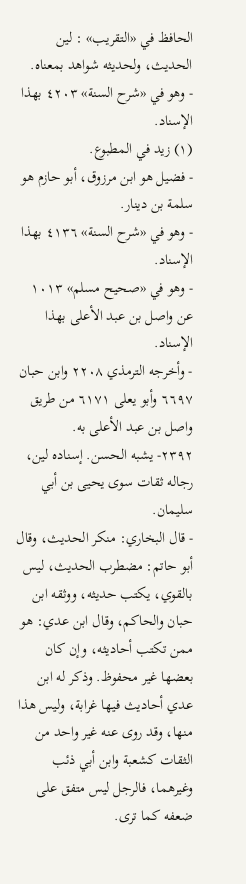الحافظ في «التقريب» : لين الحديث، ولحديثه شواهد بمعناه.
- وهو في «شرح السنة» ٤٢٠٣ بهذا الإسناد.
(١) زيد في المطبوع.
- فضيل هو ابن مرزوق، أبو حازم هو سلمة بن دينار.
- وهو في «شرح السنة» ٤١٣٦ بهذا الإسناد.
- وهو في «صحيح مسلم» ١٠١٣ عن واصل بن عبد الأعلى بهذا الإسناد.
- وأخرجه الترمذي ٢٢٠٨ وابن حبان ٦٦٩٧ وأبو يعلى ٦١٧١ من طريق واصل بن عبد الأعلى به.
٢٣٩٢- يشبه الحسن. إسناده لين، رجاله ثقات سوى يحيى بن أبي سليمان.
- قال البخاري: منكر الحديث، وقال أبو حاتم: مضطرب الحديث، ليس بالقوي، يكتب حديثه، ووثقه ابن حبان والحاكم، وقال ابن عدي: هو ممن تكتب أحاديثه، وإن كان بعضها غير محفوظ. وذكر له ابن عدي أحاديث فيها غرابة، وليس هذا منها، وقد روى عنه غير واحد من الثقات كشعبة وابن أبي ذئب وغيرهما، فالرجل ليس متفق على ضعفه كما ترى.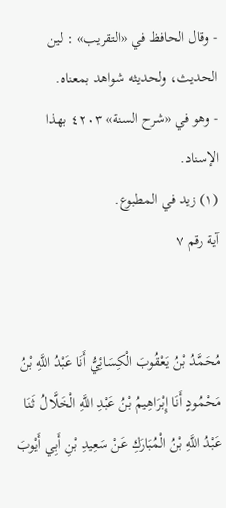- وقال الحافظ في «التقريب» : لين الحديث، ولحديثه شواهد بمعناه.
- وهو في «شرح السنة» ٤٢٠٣ بهذا الإسناد.
(١) زيد في المطبوع.
آية رقم ٧


مُحَمَّدُ بْنُ يَعْقُوبَ الْكِسَائِيُّ أَنَا عَبْدُ اللَّهِ بْنُ مَحْمُودٍ أَنَا إِبْرَاهِيمُ بْنُ عَبْدِ اللَّهِ الْخَلَّالُ ثَنَا عَبْدُ اللَّهِ بْنُ الْمُبَارَكِ عَنْ سَعِيدِ بْنِ أَبِي أَيْوبَ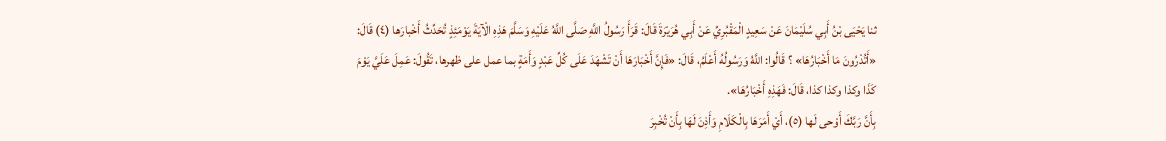ثنا يَحْيَى بْنُ أَبِي سُلَيْمَانَ عَنْ سَعِيدٍ الْمَقْبُرِيِّ عَنْ أَبِي هُرَيْرَةَ قَالَ: قَرَأَ رَسُولُ اللَّهِ صَلَّى اللَّهُ عَلَيْهِ وَسَلَّمَ هَذِهِ الْآيَةَ يَوْمَئِذٍ تُحَدِّثُ أَخْبارَها (٤) قَالَ: «أَتُدْرُونَ مَا أَخْبَارُهَا» ؟ قَالُوا: اللَّهُ وَرَسُولُهُ أَعْلَمُ، قَالَ: «فَإِنَّ أَخْبَارَهَا أَنْ تَشْهَدَ عَلَى كُلِّ عَبْدٍ وَأَمَةٍ بما عمل على ظهرها، تَقُولَ: عَمِلَ عَلَيَّ يَوْمَ كَذَا وكذا وكذا كذا، قَالَ: فَهَذِهِ أَخْبَارُهَا».
بِأَنَّ رَبَّكَ أَوْحى لَها (٥)، أَيْ أَمَرَهَا بِالْكَلَامِ وَأَذِنَ لَهَا بِأَنْ تُخْبِرَ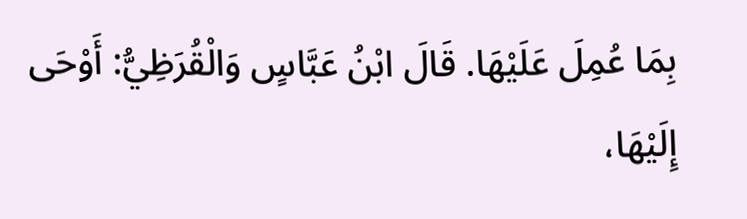بِمَا عُمِلَ عَلَيْهَا. قَالَ ابْنُ عَبَّاسٍ وَالْقُرَظِيُّ: أَوْحَى إِلَيْهَا،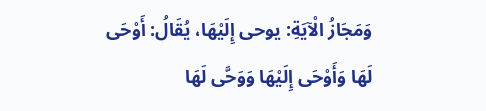وَمَجَازُ الْآيَةِ: يوحى إِلَيْهَا، يُقَالُ: أَوْحَى لَهَا وَأَوْحَى إِلَيْهَا وَوَحَّى لَهَا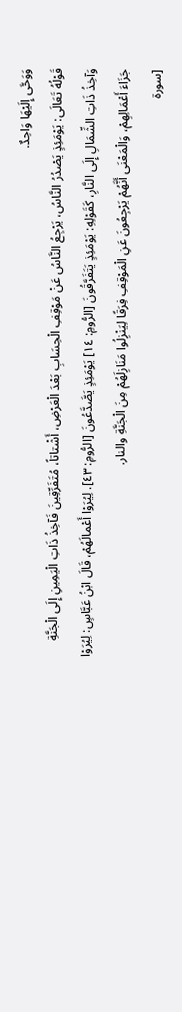وَوَحَّى إِلَيْهَا وَاحِدٌ.
قَوْلُهُ تَعَالَى: يَوْمَئِذٍ يَصْدُرُ النَّاسُ، يَرْجِعُ النَّاسُ عَنْ مَوْقِفِ الْحِسَابِ بَعْدَ الْعَرْضِ، أَشْتاتاً، مُتَفَرِّقِينَ فَآخِذُ ذَاتِ الْيَمِينِ إِلَى الْجَنَّةِ وَآخِذُ ذَاتِ الشِّمَالِ إِلَى النَّارِ، كَقَوْلِهِ: يَوْمَئِذٍ يَتَفَرَّقُونَ [الرُّومِ: ١٤] يَوْمَئِذٍ يَصَّدَّعُونَ [الرُّومِ: ٤٣]. لِيُرَوْا أَعْمالَهُمْ، قَالَ ابْنُ عَبَّاسٍ: لِيُرَوْا جَزَاءَ أَعْمَالِهِمْ، وَالْمَعْنَى أَنَّهُمْ يَرْجِعُونَ عَنِ الْمَوْقِفِ فِرَقًا لِيَنْزِلُوا مَنَازِلَهُمْ مِنَ الْجَنَّةِ والنار.
[سورة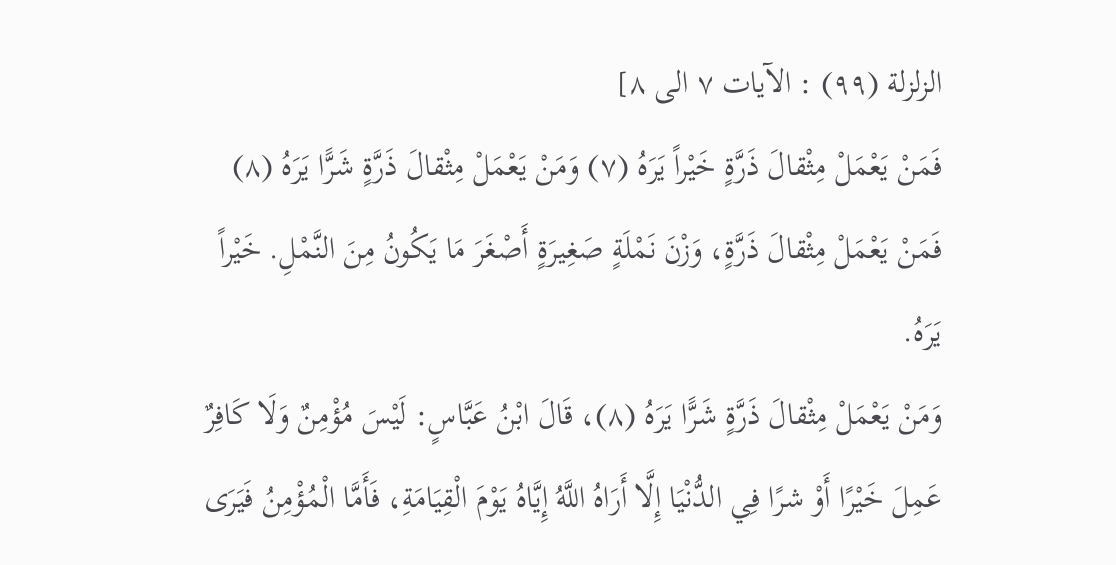الزلزلة (٩٩) : الآيات ٧ الى ٨]
فَمَنْ يَعْمَلْ مِثْقالَ ذَرَّةٍ خَيْراً يَرَهُ (٧) وَمَنْ يَعْمَلْ مِثْقالَ ذَرَّةٍ شَرًّا يَرَهُ (٨)
فَمَنْ يَعْمَلْ مِثْقالَ ذَرَّةٍ، وَزْنَ نَمْلَةٍ صَغِيرَةٍ أَصْغَرَ مَا يَكُونُ مِنَ النَّمْلِ. خَيْراً يَرَهُ.
وَمَنْ يَعْمَلْ مِثْقالَ ذَرَّةٍ شَرًّا يَرَهُ (٨)، قَالَ ابْنُ عَبَّاسٍ: لَيْسَ مُؤْمِنٌ وَلَا كَافِرٌ عَمِلَ خَيْرًا أَوْ شرًا فِي الدُّنْيَا إِلَّا أَرَاهُ اللَّهُ إِيَّاهُ يَوْمَ الْقِيَامَةِ، فَأَمَّا الْمُؤْمِنُ فَيَرَى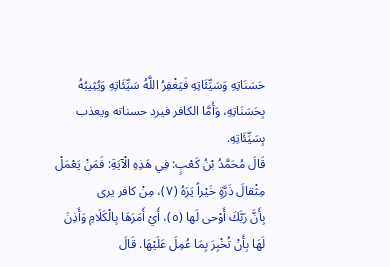حَسَنَاتِهِ وَسَيِّئَاتِهِ فَيَغْفِرُ اللَّهُ سَيِّئَاتِهِ وَيُثِيبُهُ بِحَسَنَاتِهِ، وَأَمَّا الكافر فيرد حسناته ويعذب بِسَيِّئَاتِهِ.
قَالَ مُحَمَّدُ بْنُ كَعْبٍ: فِي هَذِهِ الْآيَةِ: فَمَنْ يَعْمَلْ مِثْقالَ ذَرَّةٍ خَيْراً يَرَهُ (٧)، مِنْ كافر يرى
بِأَنَّ رَبَّكَ أَوْحى لَها (٥)، أَيْ أَمَرَهَا بِالْكَلَامِ وَأَذِنَ لَهَا بِأَنْ تُخْبِرَ بِمَا عُمِلَ عَلَيْهَا. قَالَ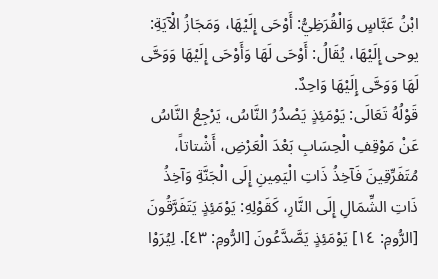ابْنُ عَبَّاسٍ وَالْقُرَظِيُّ: أَوْحَى إِلَيْهَا، وَمَجَازُ الْآيَةِ: يوحى إِلَيْهَا، يُقَالُ: أَوْحَى لَهَا وَأَوْحَى إِلَيْهَا وَوَحَّى لَهَا وَوَحَّى إِلَيْهَا وَاحِدٌ.
قَوْلُهُ تَعَالَى: يَوْمَئِذٍ يَصْدُرُ النَّاسُ، يَرْجِعُ النَّاسُ عَنْ مَوْقِفِ الْحِسَابِ بَعْدَ الْعَرْضِ، أَشْتاتاً، مُتَفَرِّقِينَ فَآخِذُ ذَاتِ الْيَمِينِ إِلَى الْجَنَّةِ وَآخِذُ ذَاتِ الشِّمَالِ إِلَى النَّارِ، كَقَوْلِهِ: يَوْمَئِذٍ يَتَفَرَّقُونَ [الرُّومِ: ١٤] يَوْمَئِذٍ يَصَّدَّعُونَ [الرُّومِ: ٤٣]. لِيُرَوْا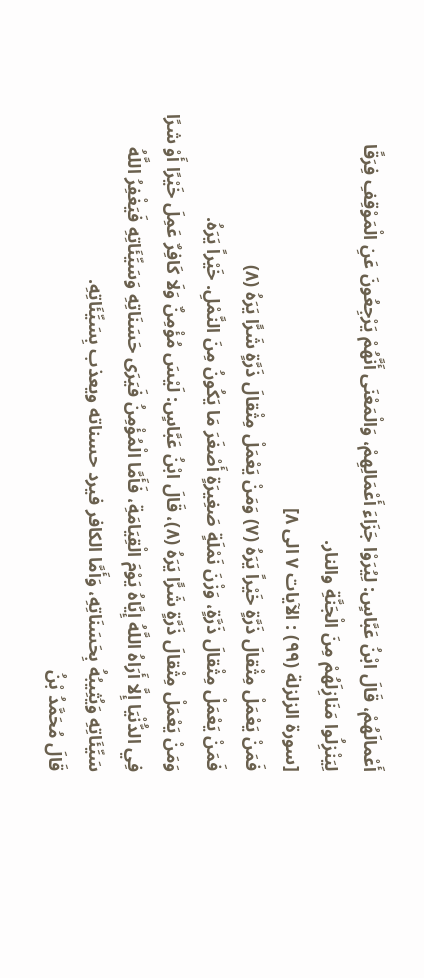أَعْمالَهُمْ، قَالَ ابْنُ عَبَّاسٍ: لِيُرَوْا جَزَاءَ أَعْمَالِهِمْ، وَالْمَعْنَى أَنَّهُمْ يَرْجِعُونَ عَنِ الْمَوْقِفِ فِرَقًا لِيَنْزِلُوا مَنَازِلَهُمْ مِنَ الْجَنَّةِ والنار.
[سورة الزلزلة (٩٩) : الآيات ٧ الى ٨]
فَمَنْ يَعْمَلْ مِثْقالَ ذَرَّةٍ خَيْراً يَرَهُ (٧) وَمَنْ يَعْمَلْ مِثْقالَ ذَرَّةٍ شَرًّا يَرَهُ (٨)
فَمَنْ يَعْمَلْ مِثْقالَ ذَرَّةٍ، وَزْنَ نَمْلَةٍ صَغِيرَةٍ أَصْغَرَ مَا يَكُونُ مِنَ النَّمْلِ. خَيْراً يَرَهُ.
وَمَنْ يَعْمَلْ مِثْقالَ ذَرَّةٍ شَرًّا يَرَهُ (٨)، قَالَ ابْنُ عَبَّاسٍ: لَيْسَ مُؤْمِنٌ وَلَا كَافِرٌ عَمِلَ خَيْرًا أَوْ شرًا فِي الدُّنْيَا إِلَّا أَرَاهُ اللَّهُ إِيَّاهُ يَوْمَ الْقِيَامَةِ، فَأَمَّا الْمُؤْمِنُ فَيَرَى حَسَنَاتِهِ وَسَيِّئَاتِهِ فَيَغْفِرُ اللَّهُ سَيِّئَاتِهِ وَيُثِيبُهُ بِحَسَنَاتِهِ، وَأَمَّا الكافر فيرد حسناته ويعذب بِسَيِّئَاتِهِ.
قَالَ مُحَمَّدُ بْنُ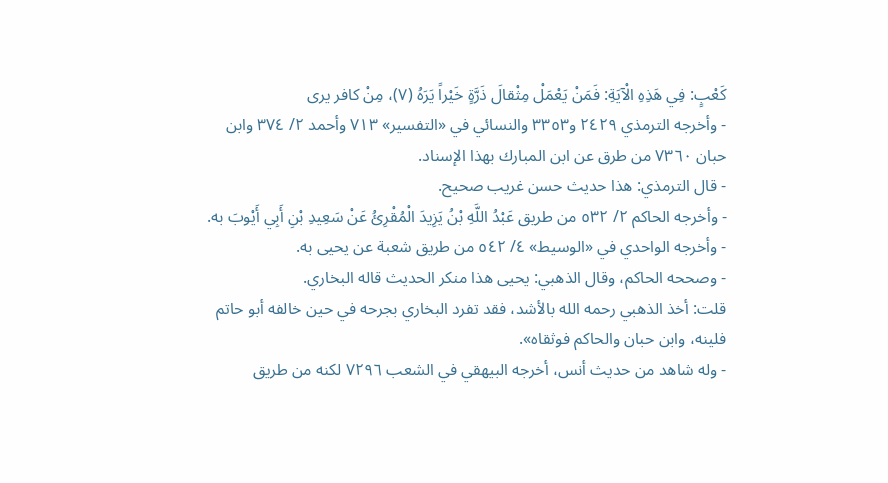كَعْبٍ: فِي هَذِهِ الْآيَةِ: فَمَنْ يَعْمَلْ مِثْقالَ ذَرَّةٍ خَيْراً يَرَهُ (٧)، مِنْ كافر يرى
- وأخرجه الترمذي ٢٤٢٩ و٣٣٥٣ والنسائي في «التفسير» ٧١٣ وأحمد ٢/ ٣٧٤ وابن حبان ٧٣٦٠ من طرق عن ابن المبارك بهذا الإسناد.
- قال الترمذي: هذا حديث حسن غريب صحيح.
- وأخرجه الحاكم ٢/ ٥٣٢ من طريق عَبْدُ اللَّهِ بْنُ يَزِيدَ الْمُقْرِئُ عَنْ سَعِيدِ بْنِ أَبِي أَيْوبَ به.
- وأخرجه الواحدي في «الوسيط» ٤/ ٥٤٢ من طريق شعبة عن يحيى به.
- وصححه الحاكم، وقال الذهبي: يحيى هذا منكر الحديث قاله البخاري.
قلت: أخذ الذهبي رحمه الله بالأشد، فقد تفرد البخاري بجرحه في حين خالفه أبو حاتم فلينه، وابن حبان والحاكم فوثقاه».
- وله شاهد من حديث أنس، أخرجه البيهقي في الشعب ٧٢٩٦ لكنه من طريق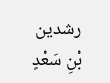رشدين بْنِ سَعْدٍ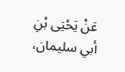عَنْ يَحْيَى بْنِ أبي سليمان،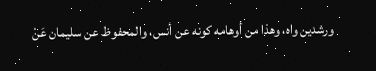ورشدين واه، وهذا من أوهامه كونه عن أنس، والمحفوظ عن سليمان عَنْ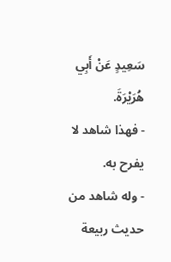سَعِيدٍ عَنْ أَبِي هُرَيْرَةَ.
- فهذا شاهد لا يفرح به.
- وله شاهد من حديث ربيعة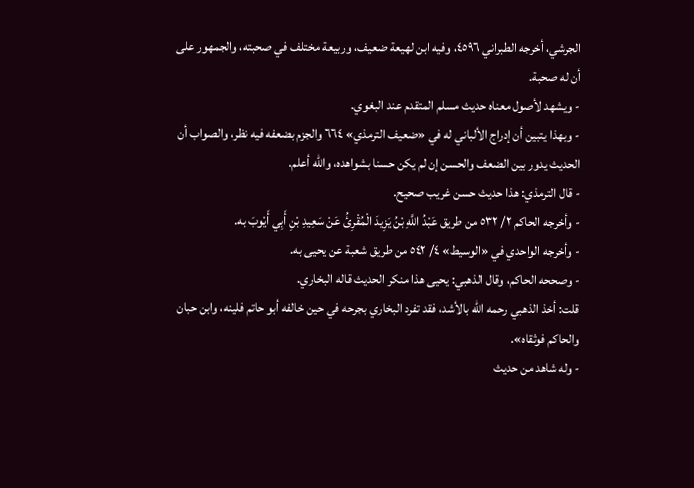الجرشي، أخرجه الطبراني ٤٥٩٦، وفيه ابن لهيعة ضعيف، وربيعة مختلف في صحبته، والجمهور على أن له صحبة.
- ويشهد لأصول معناه حديث مسلم المتقدم عند البغوي.
- وبهذا يتبين أن إدراج الألباني له في «ضعيف الترمذي» ٦٦٤ والجزم بضعفه فيه نظر، والصواب أن الحديث يدور بين الضعف والحسن إن لم يكن حسنا بشواهده، والله أعلم.
- قال الترمذي: هذا حديث حسن غريب صحيح.
- وأخرجه الحاكم ٢/ ٥٣٢ من طريق عَبْدُ اللَّهِ بْنُ يَزِيدَ الْمُقْرِئُ عَنْ سَعِيدِ بْنِ أَبِي أَيْوبَ به.
- وأخرجه الواحدي في «الوسيط» ٤/ ٥٤٢ من طريق شعبة عن يحيى به.
- وصححه الحاكم، وقال الذهبي: يحيى هذا منكر الحديث قاله البخاري.
قلت: أخذ الذهبي رحمه الله بالأشد، فقد تفرد البخاري بجرحه في حين خالفه أبو حاتم فلينه، وابن حبان والحاكم فوثقاه».
- وله شاهد من حديث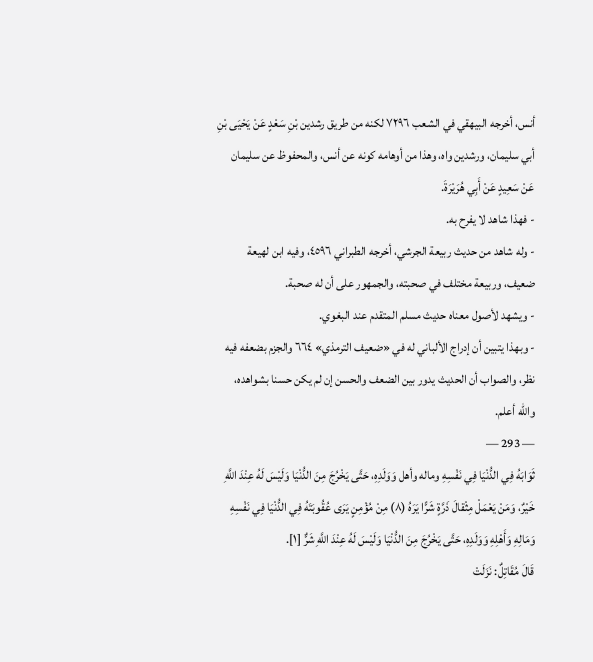أنس، أخرجه البيهقي في الشعب ٧٢٩٦ لكنه من طريق رشدين بْنِ سَعْدٍ عَنْ يَحْيَى بْنِ أبي سليمان، ورشدين واه، وهذا من أوهامه كونه عن أنس، والمحفوظ عن سليمان عَنْ سَعِيدٍ عَنْ أَبِي هُرَيْرَةَ.
- فهذا شاهد لا يفرح به.
- وله شاهد من حديث ربيعة الجرشي، أخرجه الطبراني ٤٥٩٦، وفيه ابن لهيعة ضعيف، وربيعة مختلف في صحبته، والجمهور على أن له صحبة.
- ويشهد لأصول معناه حديث مسلم المتقدم عند البغوي.
- وبهذا يتبين أن إدراج الألباني له في «ضعيف الترمذي» ٦٦٤ والجزم بضعفه فيه نظر، والصواب أن الحديث يدور بين الضعف والحسن إن لم يكن حسنا بشواهده، والله أعلم.
— 293 —
ثَوَابَهُ فِي الدُّنْيَا فِي نَفْسِهِ وماله وأهل وَوَلَدِهِ، حَتَّى يَخْرُجَ مِنَ الدُّنْيَا وَلَيْسَ لَهُ عِنْدَ اللَّهِ خَيْرٌ، وَمَنْ يَعْمَلْ مِثْقالَ ذَرَّةٍ شَرًّا يَرَهُ (٨) مِنْ مُؤْمِنٍ يَرَى عُقُوبَتَهُ فِي الدُّنْيَا فِي نَفْسِهِ وَمَالِهِ وَأَهْلِهِ وَوَلَدِهِ، حَتَّى يَخْرُجَ مِنَ الدُّنْيَا وَلَيْسَ لَهُ عِنْدَ اللَّهِ شَرٌّ [١].
قَالَ مُقَاتِلٌ: نَزَلَتْ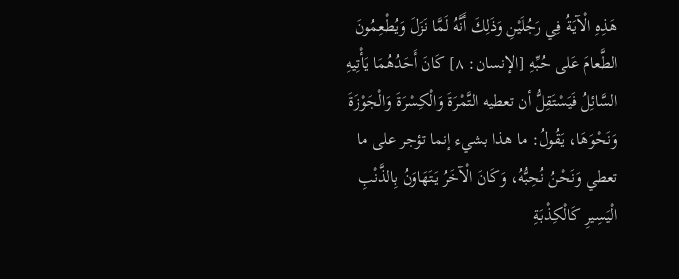هَذِهِ الْآيَةُ فِي رَجُلَيْنِ وَذَلِكَ أَنَّهُ لَمَّا نَزَلَ وَيُطْعِمُونَ الطَّعامَ عَلى حُبِّهِ [الإنسان: ٨] كَانَ أَحَدُهُمَا يَأْتِيهِ السَّائِلُ فَيَسْتَقِلُّ أن تعطيه التَّمْرَةَ وَالْكِسْرَةَ وَالْجَوْزَةَ وَنَحْوَهَا، يَقُولُ: ما هذا بشيء إنما تؤجر على ما تعطي وَنَحْنُ نُحِبُّهُ، وَكَانَ الْآخَرُ يَتَهَاوَنُ بِالذَّنْبِ الْيَسِيرِ كَالْكِذْبَةِ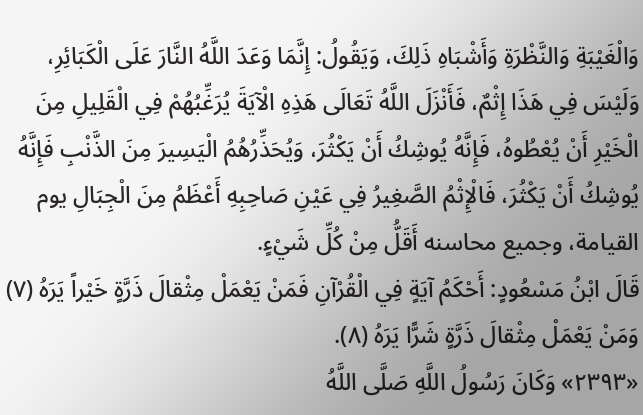وَالْغَيْبَةِ وَالنَّظْرَةِ وَأَشْبَاهِ ذَلِكَ، وَيَقُولُ: إِنَّمَا وَعَدَ اللَّهُ النَّارَ عَلَى الْكَبَائِرِ، وَلَيْسَ فِي هَذَا إِثْمٌ، فَأَنْزَلَ اللَّهُ تَعَالَى هَذِهِ الْآيَةَ يُرَغِّبُهُمْ فِي الْقَلِيلِ مِنَ الْخَيْرِ أَنْ يُعْطُوهُ، فَإِنَّهُ يُوشِكُ أَنْ يَكْثُرَ، وَيُحَذِّرُهُمُ الْيَسِيرَ مِنَ الذَّنْبِ فَإِنَّهُ يُوشِكُ أَنْ يَكْثُرَ، فَالْإِثْمُ الصَّغِيرُ فِي عَيْنِ صَاحِبِهِ أَعْظَمُ مِنَ الْجِبَالِ يوم القيامة، وجميع محاسنه أَقَلُّ مِنْ كُلِّ شَيْءٍ.
قَالَ ابْنُ مَسْعُودٍ: أَحْكَمُ آيَةٍ فِي الْقُرْآنِ فَمَنْ يَعْمَلْ مِثْقالَ ذَرَّةٍ خَيْراً يَرَهُ (٧) وَمَنْ يَعْمَلْ مِثْقالَ ذَرَّةٍ شَرًّا يَرَهُ (٨).
«٢٣٩٣» وَكَانَ رَسُولُ اللَّهِ صَلَّى اللَّهُ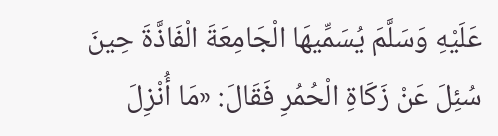عَلَيْهِ وَسَلَّمَ يُسَمِّيهَا الْجَامِعَةَ الْفَاذَّةَ حِينَ سُئِلَ عَنْ زَكَاةِ الْحُمُرِ فَقَالَ: «مَا أُنْزِلَ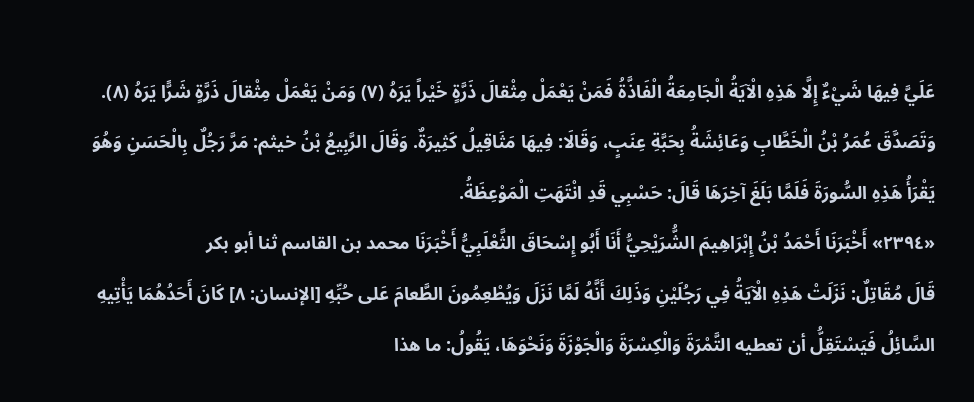عَلَيَّ فِيهَا شَيْءٌ إِلَّا هَذِهِ الْآيَةُ الْجَامِعَةُ الْفَاذَّةُ فَمَنْ يَعْمَلْ مِثْقالَ ذَرَّةٍ خَيْراً يَرَهُ (٧) وَمَنْ يَعْمَلْ مِثْقالَ ذَرَّةٍ شَرًّا يَرَهُ (٨).
وَتَصَدَّقَ عُمَرُ بْنُ الْخَطَّابِ وَعَائِشَةُ بِحَبَّةِ عِنَبٍ، وَقَالَا: فِيهَا مَثَاقِيلُ كَثِيرَةٌ. وَقَالَ الرَّبِيعُ بْنُ خيثم: مَرَّ رَجُلٌ بِالْحَسَنِ وَهُوَ يَقْرَأُ هَذِهِ السُّورَةَ فَلَمَّا بَلَغَ آخِرَهَا قَالَ: حَسْبِي قَدِ انْتَهَتِ الْمَوْعِظَةُ.
«٢٣٩٤» أَخْبَرَنَا أَحْمَدُ بْنُ إِبْرَاهِيمَ الشُّرَيْحِيُّ أَنَا أَبُو إِسْحَاقَ الثَّعْلَبِيُّ أَخْبَرَنَا محمد بن القاسم ثنا أبو بكر
قَالَ مُقَاتِلٌ: نَزَلَتْ هَذِهِ الْآيَةُ فِي رَجُلَيْنِ وَذَلِكَ أَنَّهُ لَمَّا نَزَلَ وَيُطْعِمُونَ الطَّعامَ عَلى حُبِّهِ [الإنسان: ٨] كَانَ أَحَدُهُمَا يَأْتِيهِ السَّائِلُ فَيَسْتَقِلُّ أن تعطيه التَّمْرَةَ وَالْكِسْرَةَ وَالْجَوْزَةَ وَنَحْوَهَا، يَقُولُ: ما هذا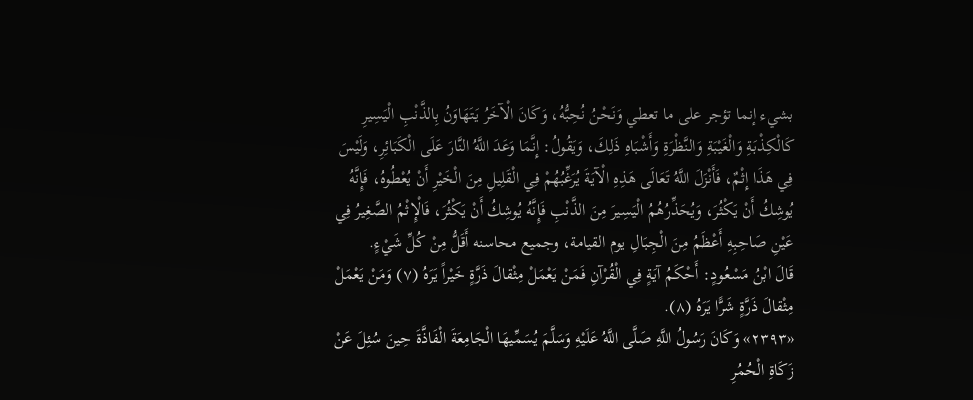بشيء إنما تؤجر على ما تعطي وَنَحْنُ نُحِبُّهُ، وَكَانَ الْآخَرُ يَتَهَاوَنُ بِالذَّنْبِ الْيَسِيرِ كَالْكِذْبَةِ وَالْغَيْبَةِ وَالنَّظْرَةِ وَأَشْبَاهِ ذَلِكَ، وَيَقُولُ: إِنَّمَا وَعَدَ اللَّهُ النَّارَ عَلَى الْكَبَائِرِ، وَلَيْسَ فِي هَذَا إِثْمٌ، فَأَنْزَلَ اللَّهُ تَعَالَى هَذِهِ الْآيَةَ يُرَغِّبُهُمْ فِي الْقَلِيلِ مِنَ الْخَيْرِ أَنْ يُعْطُوهُ، فَإِنَّهُ يُوشِكُ أَنْ يَكْثُرَ، وَيُحَذِّرُهُمُ الْيَسِيرَ مِنَ الذَّنْبِ فَإِنَّهُ يُوشِكُ أَنْ يَكْثُرَ، فَالْإِثْمُ الصَّغِيرُ فِي عَيْنِ صَاحِبِهِ أَعْظَمُ مِنَ الْجِبَالِ يوم القيامة، وجميع محاسنه أَقَلُّ مِنْ كُلِّ شَيْءٍ.
قَالَ ابْنُ مَسْعُودٍ: أَحْكَمُ آيَةٍ فِي الْقُرْآنِ فَمَنْ يَعْمَلْ مِثْقالَ ذَرَّةٍ خَيْراً يَرَهُ (٧) وَمَنْ يَعْمَلْ مِثْقالَ ذَرَّةٍ شَرًّا يَرَهُ (٨).
«٢٣٩٣» وَكَانَ رَسُولُ اللَّهِ صَلَّى اللَّهُ عَلَيْهِ وَسَلَّمَ يُسَمِّيهَا الْجَامِعَةَ الْفَاذَّةَ حِينَ سُئِلَ عَنْ زَكَاةِ الْحُمُرِ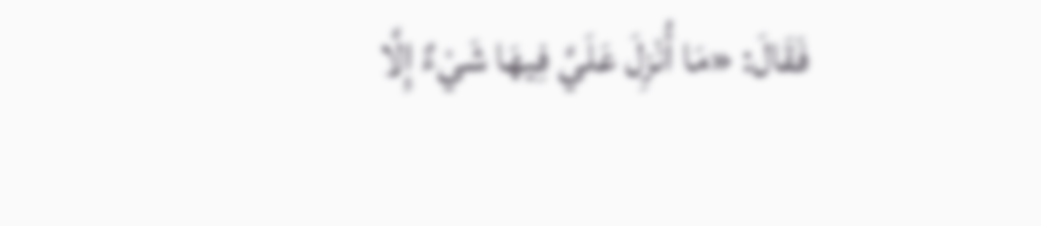فَقَالَ: «مَا أُنْزِلَ عَلَيَّ فِيهَا شَيْءٌ إِلَّا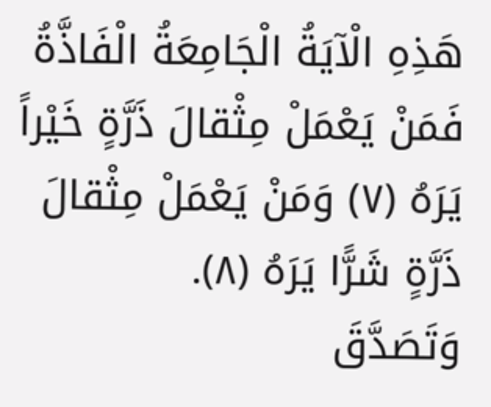هَذِهِ الْآيَةُ الْجَامِعَةُ الْفَاذَّةُ فَمَنْ يَعْمَلْ مِثْقالَ ذَرَّةٍ خَيْراً يَرَهُ (٧) وَمَنْ يَعْمَلْ مِثْقالَ ذَرَّةٍ شَرًّا يَرَهُ (٨).
وَتَصَدَّقَ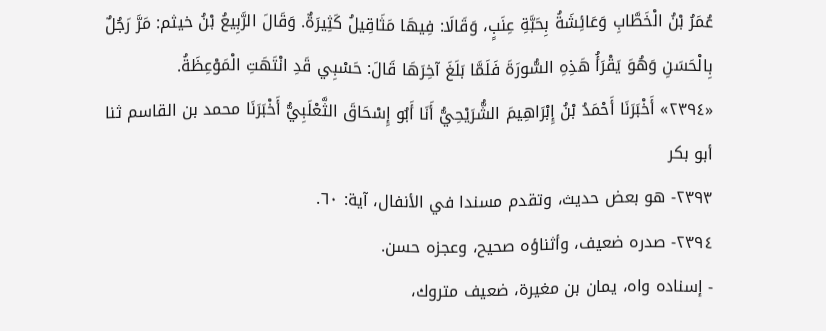عُمَرُ بْنُ الْخَطَّابِ وَعَائِشَةُ بِحَبَّةِ عِنَبٍ، وَقَالَا: فِيهَا مَثَاقِيلُ كَثِيرَةٌ. وَقَالَ الرَّبِيعُ بْنُ خيثم: مَرَّ رَجُلٌ بِالْحَسَنِ وَهُوَ يَقْرَأُ هَذِهِ السُّورَةَ فَلَمَّا بَلَغَ آخِرَهَا قَالَ: حَسْبِي قَدِ انْتَهَتِ الْمَوْعِظَةُ.
«٢٣٩٤» أَخْبَرَنَا أَحْمَدُ بْنُ إِبْرَاهِيمَ الشُّرَيْحِيُّ أَنَا أَبُو إِسْحَاقَ الثَّعْلَبِيُّ أَخْبَرَنَا محمد بن القاسم ثنا أبو بكر
٢٣٩٣- هو بعض حديث، وتقدم مسندا في الأنفال، آية: ٦٠.
٢٣٩٤- صدره ضعيف، وأثناؤه صحيح، وعجزه حسن.
- إسناده واه، يمان بن مغيرة، ضعيف متروك،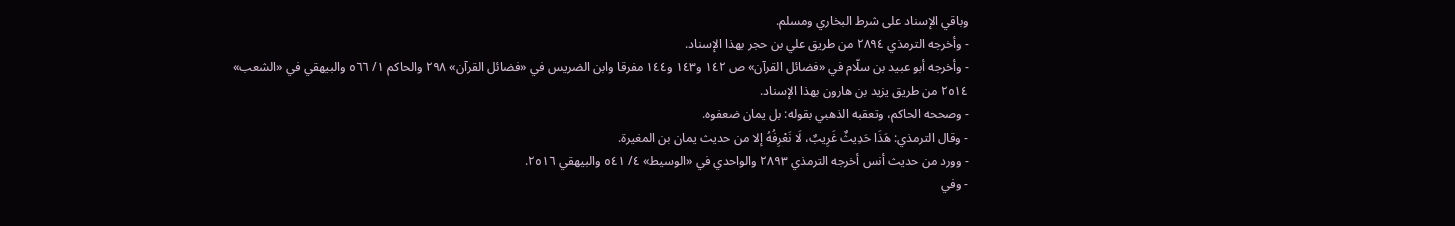وباقي الإسناد على شرط البخاري ومسلم.
- وأخرجه الترمذي ٢٨٩٤ من طريق علي بن حجر بهذا الإسناد.
- وأخرجه أبو عبيد بن سلّام في «فضائل القرآن» ص ١٤٢ و١٤٣ و١٤٤ مفرقا وابن الضريس في «فضائل القرآن» ٢٩٨ والحاكم ١/ ٥٦٦ والبيهقي في «الشعب» ٢٥١٤ من طريق يزيد بن هارون بهذا الإسناد.
- وصححه الحاكم، وتعقبه الذهبي بقوله: بل يمان ضعفوه.
- وقال الترمذي: هَذَا حَدِيثٌ غَرِيبٌ، لَا نَعْرِفُهُ إلا من حديث يمان بن المغيرة.
- وورد من حديث أنس أخرجه الترمذي ٢٨٩٣ والواحدي في «الوسيط» ٤/ ٥٤١ والبيهقي ٢٥١٦.
- وفي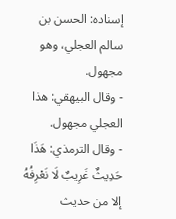إسناده: الحسن بن سالم العجلي، وهو مجهول.
- وقال البيهقي: هذا العجلي مجهول.
- وقال الترمذي: هَذَا حَدِيثٌ غَرِيبٌ لَا نَعْرِفُهُ إلا من حديث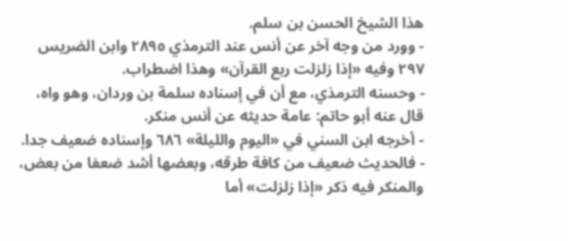هذا الشيخ الحسن بن سلم.
- وورد من وجه آخر عن أنس عند الترمذي ٢٨٩٥ وابن الضريس ٢٩٧ وفيه «إذا زلزلت ربع القرآن» وهذا اضطراب.
- وحسنه الترمذي، مع أن في إسناده سلمة بن وردان، وهو واه، قال عنه أبو حاتم: عامة حديثه عن أنس منكر.
- أخرجه ابن السني في «اليوم والليلة» ٦٨٦ وإسناده ضعيف جدا.
- فالحديث ضعيف من كافة طرقه، وبعضها أشد ضعفا من بعض، والمنكر فيه ذكر «إذا زلزلت» أما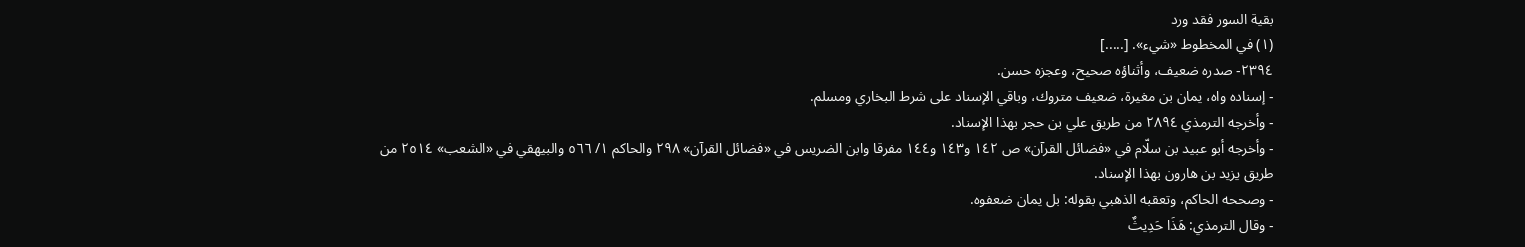بقية السور فقد ورد
(١) في المخطوط «شيء». [.....]
٢٣٩٤- صدره ضعيف، وأثناؤه صحيح، وعجزه حسن.
- إسناده واه، يمان بن مغيرة، ضعيف متروك، وباقي الإسناد على شرط البخاري ومسلم.
- وأخرجه الترمذي ٢٨٩٤ من طريق علي بن حجر بهذا الإسناد.
- وأخرجه أبو عبيد بن سلّام في «فضائل القرآن» ص ١٤٢ و١٤٣ و١٤٤ مفرقا وابن الضريس في «فضائل القرآن» ٢٩٨ والحاكم ١/ ٥٦٦ والبيهقي في «الشعب» ٢٥١٤ من طريق يزيد بن هارون بهذا الإسناد.
- وصححه الحاكم، وتعقبه الذهبي بقوله: بل يمان ضعفوه.
- وقال الترمذي: هَذَا حَدِيثٌ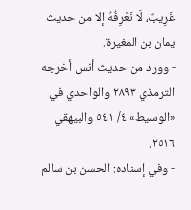غَرِيبٌ، لَا نَعْرِفُهُ إلا من حديث يمان بن المغيرة.
- وورد من حديث أنس أخرجه الترمذي ٢٨٩٣ والواحدي في «الوسيط» ٤/ ٥٤١ والبيهقي ٢٥١٦.
- وفي إسناده: الحسن بن سالم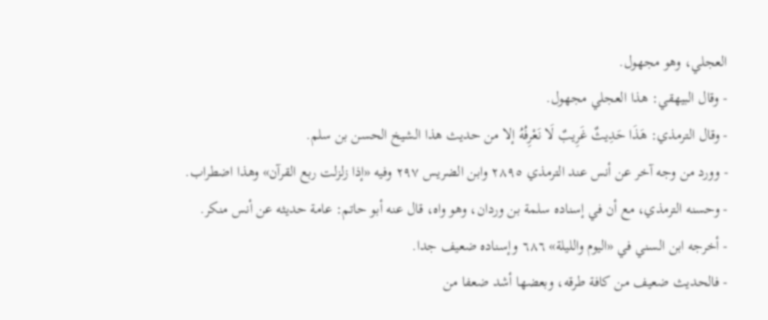العجلي، وهو مجهول.
- وقال البيهقي: هذا العجلي مجهول.
- وقال الترمذي: هَذَا حَدِيثٌ غَرِيبٌ لَا نَعْرِفُهُ إلا من حديث هذا الشيخ الحسن بن سلم.
- وورد من وجه آخر عن أنس عند الترمذي ٢٨٩٥ وابن الضريس ٢٩٧ وفيه «إذا زلزلت ربع القرآن» وهذا اضطراب.
- وحسنه الترمذي، مع أن في إسناده سلمة بن وردان، وهو واه، قال عنه أبو حاتم: عامة حديثه عن أنس منكر.
- أخرجه ابن السني في «اليوم والليلة» ٦٨٦ وإسناده ضعيف جدا.
- فالحديث ضعيف من كافة طرقه، وبعضها أشد ضعفا من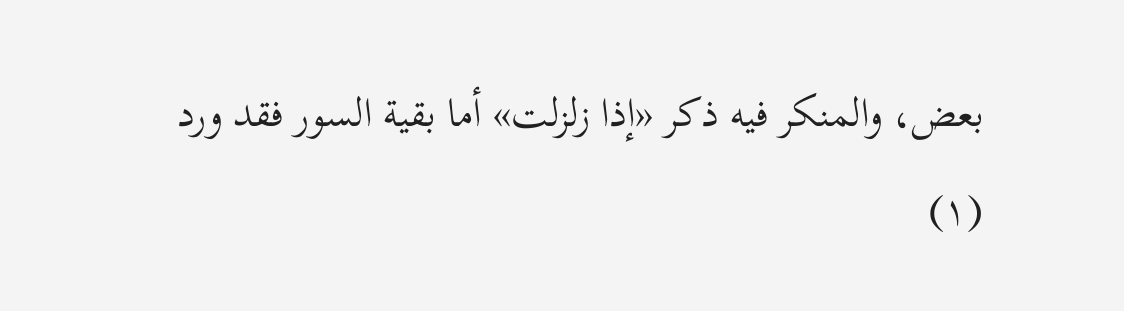بعض، والمنكر فيه ذكر «إذا زلزلت» أما بقية السور فقد ورد
(١)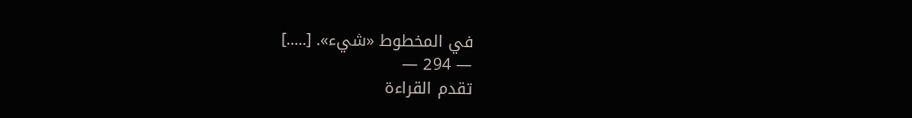في المخطوط «شيء». [.....]
— 294 —
تقدم القراءة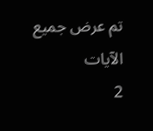تم عرض جميع الآيات
2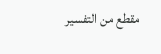مقطع من التفسير